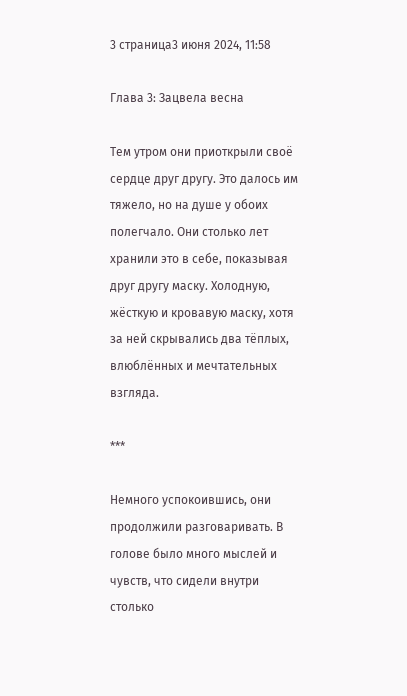3 страница3 июня 2024, 11:58

Глава 3: Зацвела весна

Тем утром они приоткрыли своё сердце друг другу. Это далось им тяжело, но на душе у обоих полегчало. Они столько лет хранили это в себе, показывая друг другу маску. Холодную, жёсткую и кровавую маску, хотя за ней скрывались два тёплых, влюблённых и мечтательных взгляда.

***

Немного успокоившись, они продолжили разговаривать. В голове было много мыслей и чувств, что сидели внутри столько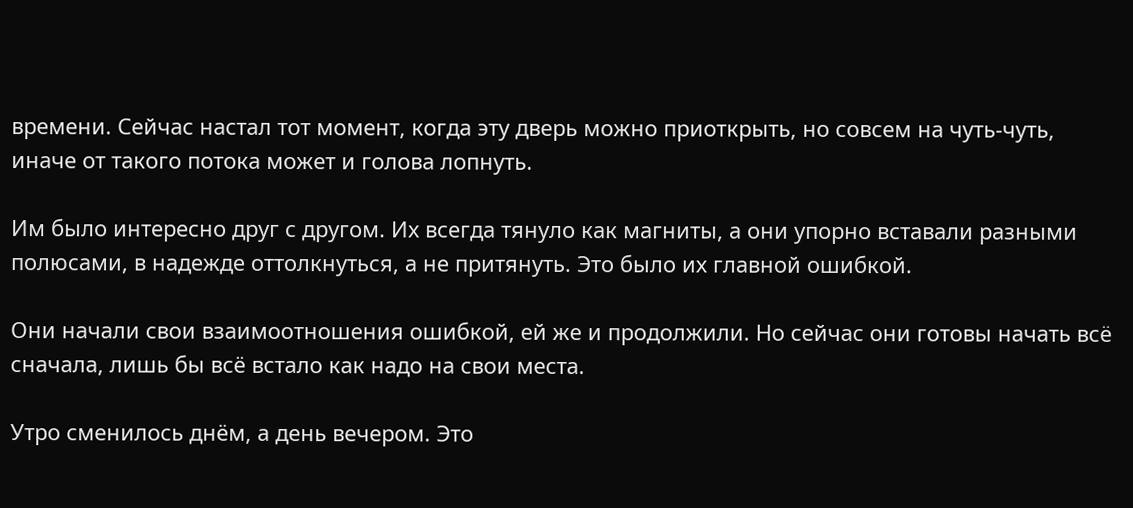времени. Сейчас настал тот момент, когда эту дверь можно приоткрыть, но совсем на чуть-чуть, иначе от такого потока может и голова лопнуть.

Им было интересно друг с другом. Их всегда тянуло как магниты, а они упорно вставали разными полюсами, в надежде оттолкнуться, а не притянуть. Это было их главной ошибкой.

Они начали свои взаимоотношения ошибкой, ей же и продолжили. Но сейчас они готовы начать всë сначала, лишь бы всё встало как надо на свои места.

Утро сменилось днём, а день вечером. Это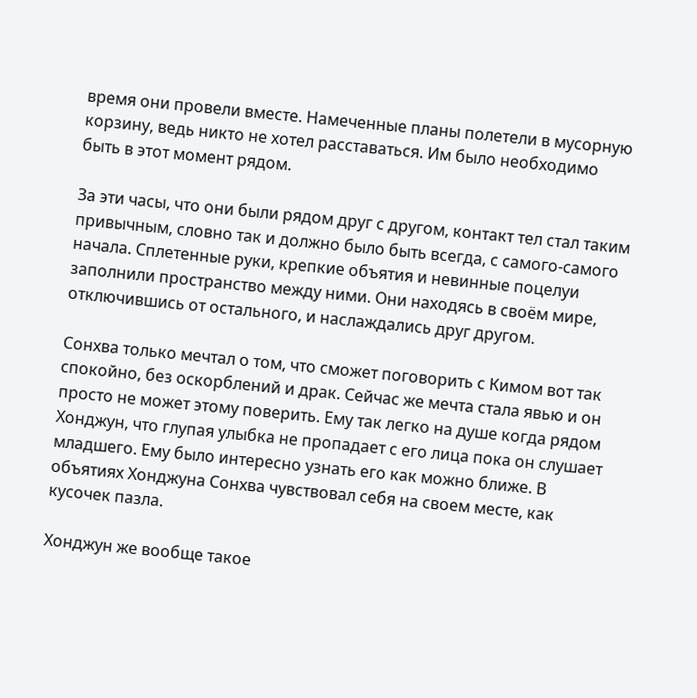время они провели вместе. Намеченные планы полетели в мусорную корзину, ведь никто не хотел расставаться. Им было необходимо быть в этот момент рядом.

За эти часы, что они были рядом друг с другом, контакт тел стал таким привычным, словно так и должно было быть всегда, с самого-самого начала. Сплетенные руки, крепкие объятия и невинные поцелуи заполнили пространство между ними. Они находясь в своём мире, отключившись от остального, и наслаждались друг другом.

Сонхва только мечтал о том, что сможет поговорить с Кимом вот так спокойно, без оскорблений и драк. Сейчас же мечта стала явью и он просто не может этому поверить. Ему так легко на душе когда рядом Хонджун, что глупая улыбка не пропадает с его лица пока он слушает младшего. Ему было интересно узнать его как можно ближе. В объятиях Хонджуна Сонхва чувствовал себя на своем месте, как кусочек пазла.

Хонджун же вообще такое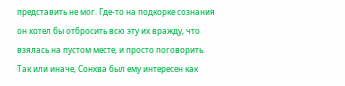представить не мог. Где-то на подкорке сознания он хотел бы отбросить всю эту их вражду, что взялась на пустом месте, и просто поговорить. Так или иначе, Сонхва был ему интересен как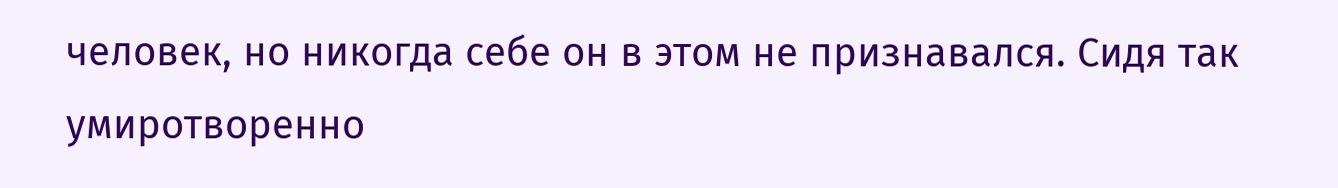человек, но никогда себе он в этом не признавался. Сидя так умиротворенно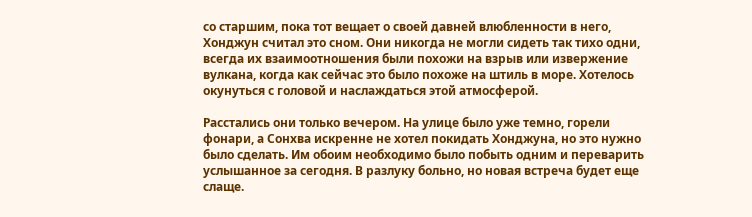со старшим, пока тот вещает о своей давней влюбленности в него, Хонджун считал это сном. Они никогда не могли сидеть так тихо одни, всегда их взаимоотношения были похожи на взрыв или извержение вулкана, когда как сейчас это было похоже на штиль в море. Хотелось окунуться с головой и наслаждаться этой атмосферой.

Расстались они только вечером. На улице было уже темно, горели фонари, а Сонхва искренне не хотел покидать Хонджуна, но это нужно было сделать. Им обоим необходимо было побыть одним и переварить услышанное за сегодня. В разлуку больно, но новая встреча будет еще слаще.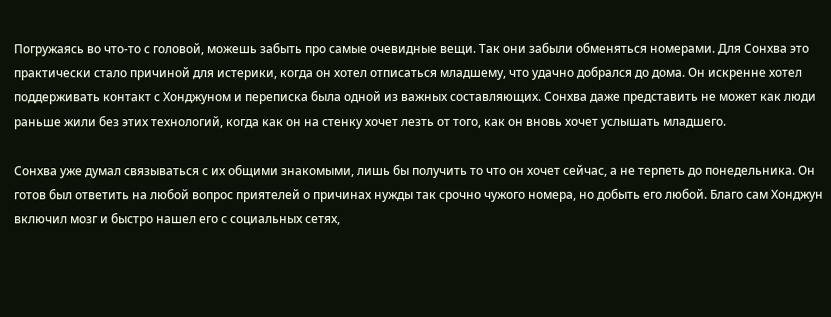Погружаясь во что-то с головой, можешь забыть про самые очевидные вещи. Так они забыли обменяться номерами. Для Сонхва это практически стало причиной для истерики, когда он хотел отписаться младшему, что удачно добрался до дома. Он искренне хотел поддерживать контакт с Хонджуном и переписка была одной из важных составляющих. Сонхва даже представить не может как люди раньше жили без этих технологий, когда как он на стенку хочет лезть от того, как он вновь хочет услышать младшего.

Сонхва уже думал связываться с их общими знакомыми, лишь бы получить то что он хочет сейчас, а не терпеть до понедельника. Он готов был ответить на любой вопрос приятелей о причинах нужды так срочно чужого номера, но добыть его любой. Благо сам Хонджун включил мозг и быстро нашел его с социальных сетях,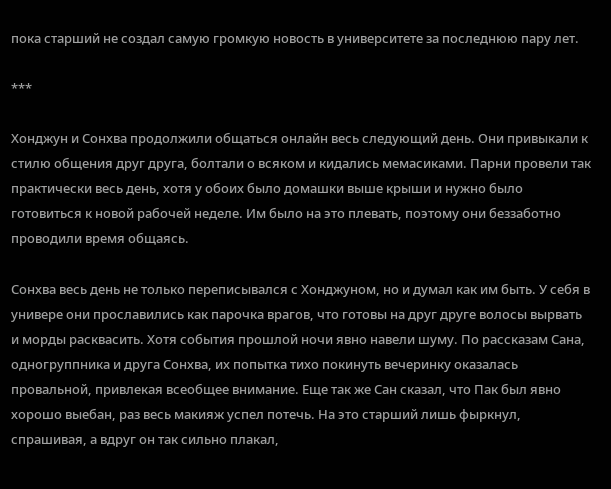пока старший не создал самую громкую новость в университете за последнюю пару лет.

***

Хонджун и Сонхва продолжили общаться онлайн весь следующий день. Они привыкали к стилю общения друг друга, болтали о всяком и кидались мемасиками. Парни провели так практически весь день, хотя у обоих было домашки выше крыши и нужно было готовиться к новой рабочей неделе. Им было на это плевать, поэтому они беззаботно проводили время общаясь.

Сонхва весь день не только переписывался с Хонджуном, но и думал как им быть. У себя в универе они прославились как парочка врагов, что готовы на друг друге волосы вырвать и морды расквасить. Хотя события прошлой ночи явно навели шуму. По рассказам Сана, одногруппника и друга Сонхва, их попытка тихо покинуть вечеринку оказалась провальной, привлекая всеобщее внимание. Еще так же Сан сказал, что Пак был явно хорошо выебан, раз весь макияж успел потечь. На это старший лишь фыркнул, спрашивая, а вдруг он так сильно плакал,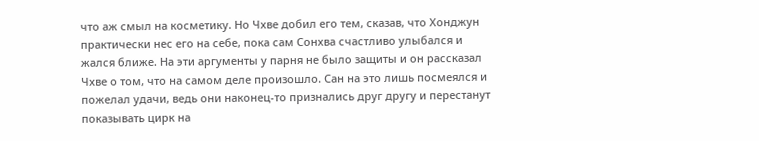что аж смыл на косметику. Но Чхве добил его тем, сказав, что Хонджун практически нес его на себе, пока сам Сонхва счастливо улыбался и жался ближе. На эти аргументы у парня не было защиты и он рассказал Чхве о том, что на самом деле произошло. Сан на это лишь посмеялся и пожелал удачи, ведь они наконец-то признались друг другу и перестанут показывать цирк на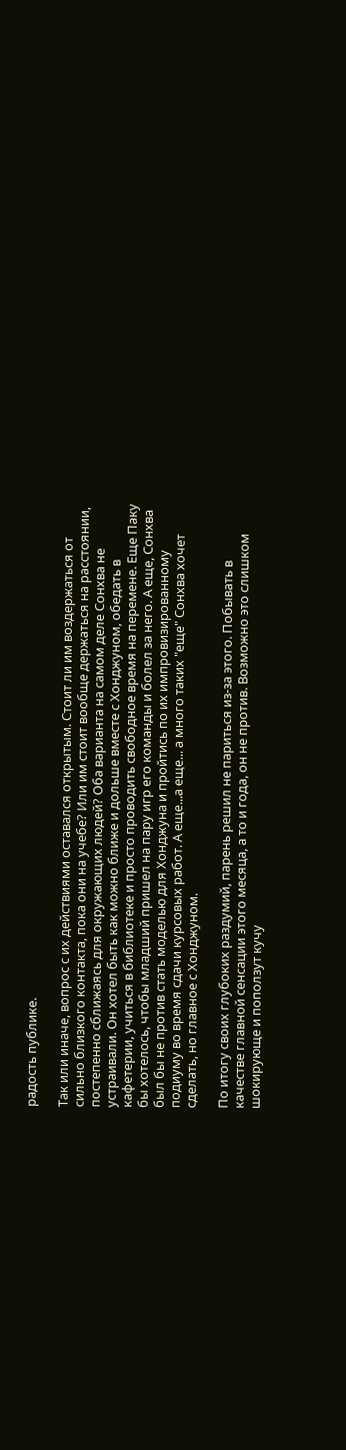радость публике.

Так или иначе, вопрос с их действиями оставался открытым. Стоит ли им воздержаться от сильно близкого контакта, пока они на учебе? Или им стоит вообще держаться на расстоянии, постепенно сближаясь для окружающих людей? Оба варианта на самом деле Сонхва не устраивали. Он хотел быть как можно ближе и дольше вместе с Хонджуном, обедать в кафетерии, учиться в библиотеке и просто проводить свободное время на перемене. Еще Паку бы хотелось, чтобы младший пришел на пару игр его команды и болел за него. А еще, Сонхва был бы не против стать моделью для Хонджуна и пройтись по их импровизированному подиуму во время сдачи курсовых работ. А еще...а еще... а много таких "еще" Сонхва хочет сделать, но главное с Хонджуном.

По итогу своих глубоких раздумий, парень решил не париться из-за этого. Побывать в качестве главной сенсации этого месяца, а то и года, он не против. Возможно это слишком шокирующе и поползут кучу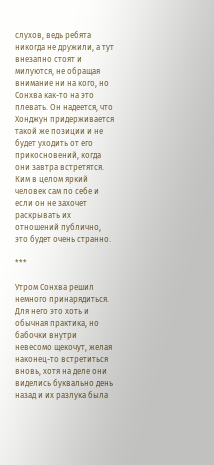слухов, ведь ребята никогда не дружили, а тут внезапно стоят и милуются, не обращая внимание ни на кого, но Сонхва как-то на это плевать. Он надеется, что Хонджун придерживается такой же позиции и не будет уходить от его прикосновений, когда они завтра встретятся. Ким в целом яркий человек сам по себе и если он не захочет раскрывать их отношений публично, это будет очень странно.

***

Утром Сонхва решил немного принарядиться. Для него это хоть и обычная практика, но бабочки внутри невесомо щекочут, желая наконец-то встретиться вновь, хотя на деле они виделись буквально день назад и их разлука была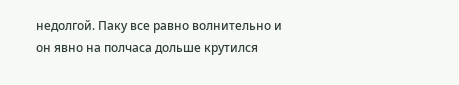недолгой. Паку все равно волнительно и он явно на полчаса дольше крутился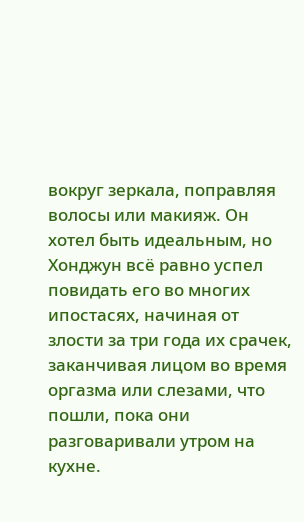вокруг зеркала, поправляя волосы или макияж. Он хотел быть идеальным, но Хонджун всё равно успел повидать его во многих ипостасях, начиная от злости за три года их срачек, заканчивая лицом во время оргазма или слезами, что пошли, пока они разговаривали утром на кухне.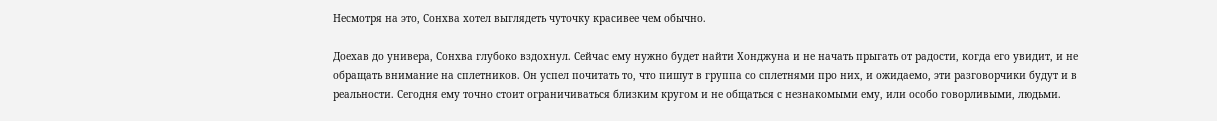Несмотря на это, Сонхва хотел выглядеть чуточку красивее чем обычно.

Доехав до универа, Сонхва глубоко вздохнул. Сейчас ему нужно будет найти Хонджуна и не начать прыгать от радости, когда его увидит, и не обращать внимание на сплетников. Он успел почитать то, что пишут в группа со сплетнями про них, и ожидаемо, эти разговорчики будут и в реальности. Сегодня ему точно стоит ограничиваться близким кругом и не общаться с незнакомыми ему, или особо говорливыми, людьми.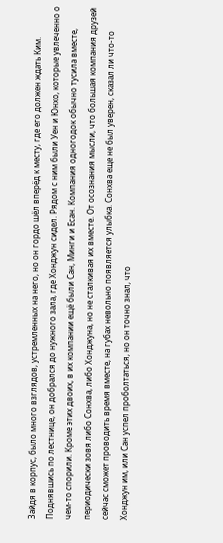Зайдя в корпус, было много взглядов, устремленных на него, но он гордо шёл вперёд к месту, где его должен ждать Ким. Поднявшись по лестнице, он добрался до нужного зала, где Хонджун сидел. Рядом с ним были Уен и Юнхо, которые увлеченно о чем-то спорили. Кроме этих двоих, в их компании ещё были Сан, Минги и Есан. Компания одногодок обычно тусила вместе, периодически зовя либо Сонхва, либо Хонджуна, но не сталкивая их вместе. От осознания мысли, что большая компания друзей сейчас сможет проводить время вместе, на губах невольно появляется улыбка. Сонхва еще не был уверен, сказал ли что-то Хонджун им, или Сан успел проболтаться, но он точно знал, что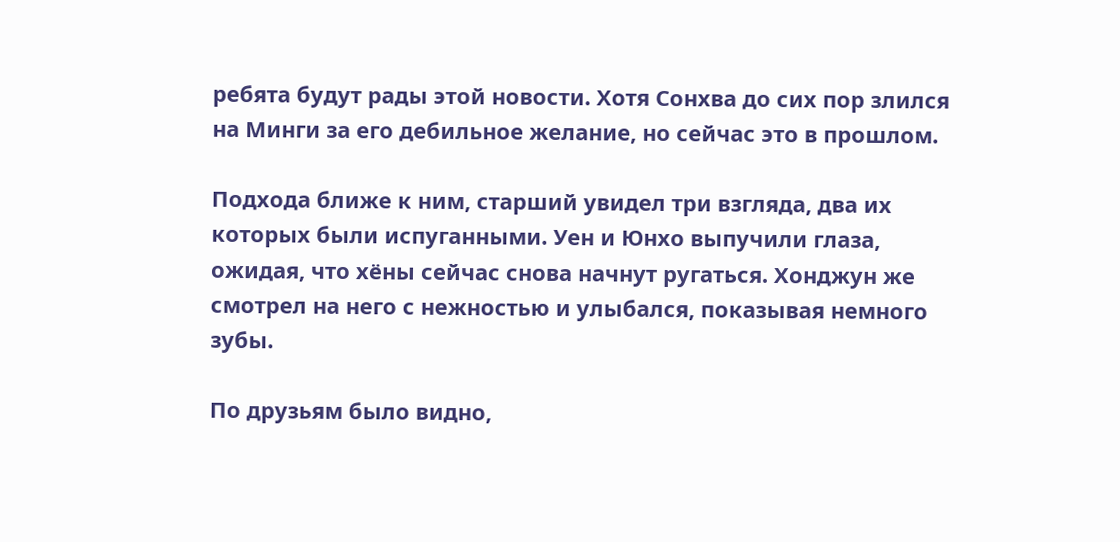ребята будут рады этой новости. Хотя Сонхва до сих пор злился на Минги за его дебильное желание, но сейчас это в прошлом.

Подхода ближе к ним, старший увидел три взгляда, два их которых были испуганными. Уен и Юнхо выпучили глаза, ожидая, что хёны сейчас снова начнут ругаться. Хонджун же смотрел на него с нежностью и улыбался, показывая немного зубы.

По друзьям было видно,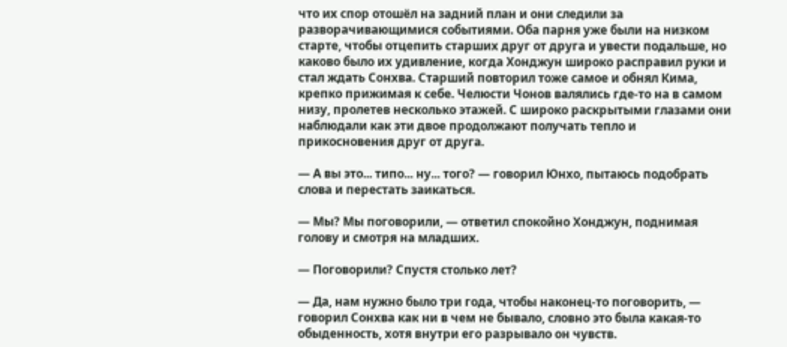что их спор отошёл на задний план и они следили за разворачивающимися событиями. Оба парня уже были на низком старте, чтобы отцепить старших друг от друга и увести подальше, но каково было их удивление, когда Хонджун широко расправил руки и стал ждать Сонхва. Старший повторил тоже самое и обнял Кима, крепко прижимая к себе. Челюсти Чонов валялись где-то на в самом низу, пролетев несколько этажей. С широко раскрытыми глазами они наблюдали как эти двое продолжают получать тепло и прикосновения друг от друга.

— А вы это... типо... ну... того? — говорил Юнхо, пытаюсь подобрать слова и перестать заикаться.

— Мы? Мы поговорили, — ответил спокойно Хонджун, поднимая голову и смотря на младших.

— Поговорили? Спустя столько лет?

— Да, нам нужно было три года, чтобы наконец-то поговорить, — говорил Сонхва как ни в чем не бывало, словно это была какая-то обыденность, хотя внутри его разрывало он чувств.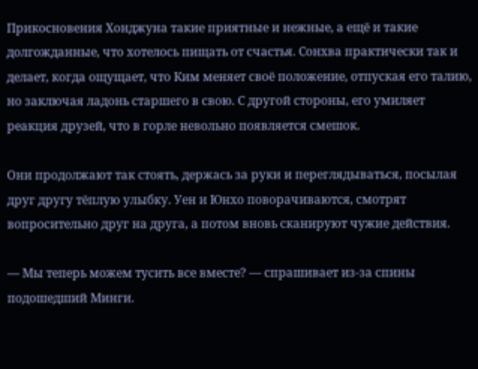Прикосновения Хонджуна такие приятные и нежные, а ещё и такие долгожданные, что хотелось пищать от счастья. Сонхва практически так и делает, когда ощущает, что Ким меняет своё положение, отпуская его талию, но заключая ладонь старшего в свою. С другой стороны, его умиляет реакция друзей, что в горле невольно появляется смешок.

Они продолжают так стоять, держась за руки и переглядываться, посылая друг другу тёплую улыбку. Уен и Юнхо поворачиваются, смотрят вопросительно друг на друга, а потом вновь сканируют чужие действия.

— Мы теперь можем тусить все вместе? — спрашивает из-за спины подошедший Минги.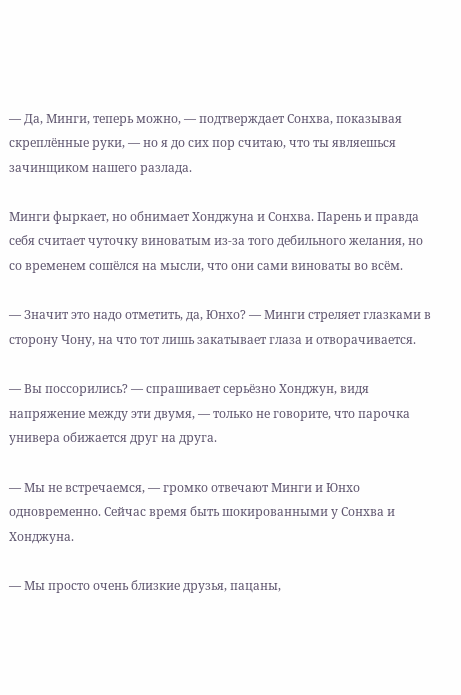— Да, Минги, теперь можно, — подтверждает Сонхва, показывая скреплённые руки, — но я до сих пор считаю, что ты являешься зачинщиком нашего разлада.

Минги фыркает, но обнимает Хонджуна и Сонхва. Парень и правда себя считает чуточку виноватым из-за того дебильного желания, но со временем сошёлся на мысли, что они сами виноваты во всём.

— Значит это надо отметить, да, Юнхо? — Минги стреляет глазками в сторону Чону, на что тот лишь закатывает глаза и отворачивается.

— Вы поссорились? — спрашивает серьёзно Хонджун, видя напряжение между эти двумя, — только не говорите, что парочка универа обижается друг на друга.

— Мы не встречаемся, — громко отвечают Минги и Юнхо одновременно. Сейчас время быть шокированными у Сонхва и Хонджуна.

— Мы просто очень близкие друзья, пацаны,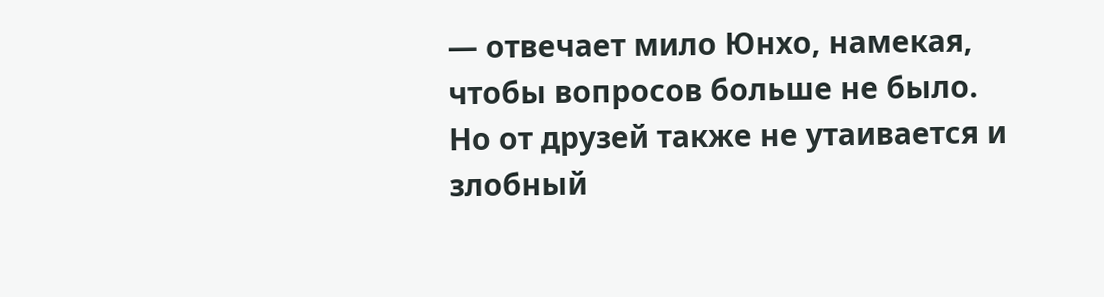— отвечает мило Юнхо, намекая, чтобы вопросов больше не было. Но от друзей также не утаивается и злобный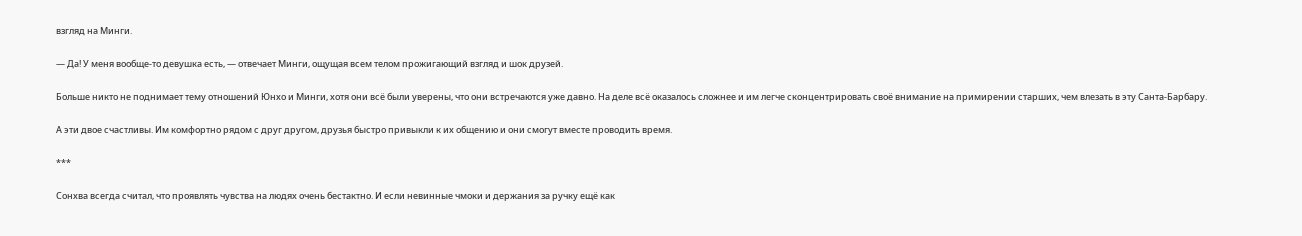взгляд на Минги.

— Да! У меня вообще-то девушка есть, — отвечает Минги, ощущая всем телом прожигающий взгляд и шок друзей.

Больше никто не поднимает тему отношений Юнхо и Минги, хотя они всё были уверены, что они встречаются уже давно. На деле всë оказалось сложнее и им легче сконцентрировать своё внимание на примирении старших, чем влезать в эту Санта-Барбару.

А эти двое счастливы. Им комфортно рядом с друг другом, друзья быстро привыкли к их общению и они смогут вместе проводить время.

***

Сонхва всегда считал, что проявлять чувства на людях очень бестактно. И если невинные чмоки и держания за ручку ещё как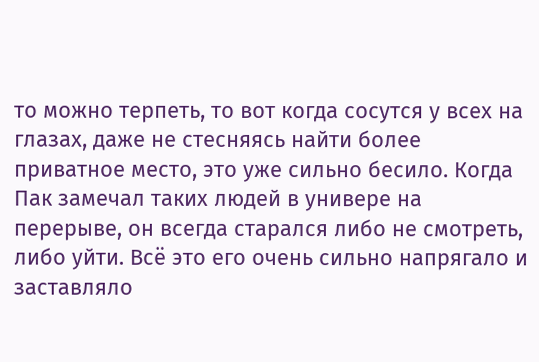то можно терпеть, то вот когда сосутся у всех на глазах, даже не стесняясь найти более приватное место, это уже сильно бесило. Когда Пак замечал таких людей в универе на перерыве, он всегда старался либо не смотреть, либо уйти. Всё это его очень сильно напрягало и заставляло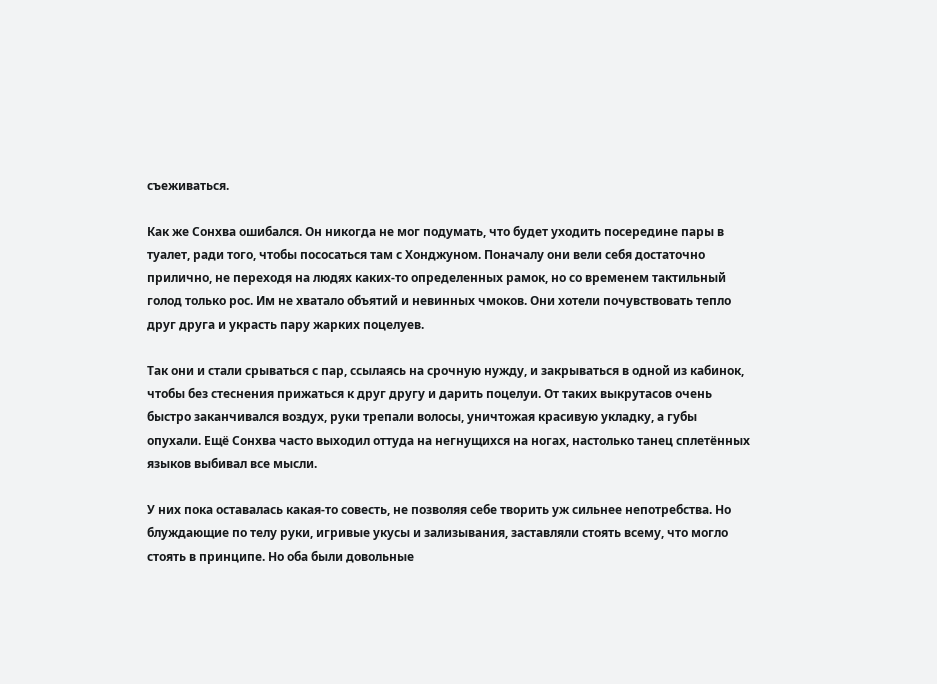съеживаться.

Как же Сонхва ошибался. Он никогда не мог подумать, что будет уходить посередине пары в туалет, ради того, чтобы пососаться там с Хонджуном. Поначалу они вели себя достаточно прилично, не переходя на людях каких-то определенных рамок, но со временем тактильный голод только рос. Им не хватало объятий и невинных чмоков. Они хотели почувствовать тепло друг друга и украсть пару жарких поцелуев.

Так они и стали срываться с пар, ссылаясь на срочную нужду, и закрываться в одной из кабинок, чтобы без стеснения прижаться к друг другу и дарить поцелуи. От таких выкрутасов очень быстро заканчивался воздух, руки трепали волосы, уничтожая красивую укладку, а губы опухали. Ещё Сонхва часто выходил оттуда на негнущихся на ногах, настолько танец сплетённых языков выбивал все мысли.

У них пока оставалась какая-то совесть, не позволяя себе творить уж сильнее непотребства. Но блуждающие по телу руки, игривые укусы и зализывания, заставляли стоять всему, что могло стоять в принципе. Но оба были довольные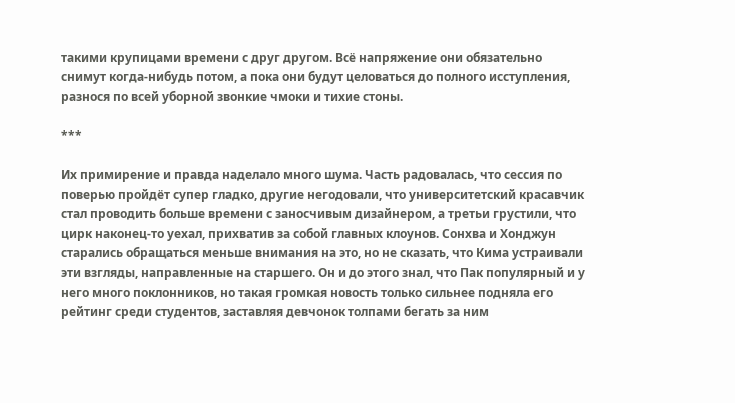такими крупицами времени с друг другом. Всё напряжение они обязательно снимут когда-нибудь потом, а пока они будут целоваться до полного исступления, разнося по всей уборной звонкие чмоки и тихие стоны.

***

Их примирение и правда наделало много шума. Часть радовалась, что сессия по поверью пройдёт супер гладко, другие негодовали, что университетский красавчик стал проводить больше времени с заносчивым дизайнером, а третьи грустили, что цирк наконец-то уехал, прихватив за собой главных клоунов. Сонхва и Хонджун старались обращаться меньше внимания на это, но не сказать, что Кима устраивали эти взгляды, направленные на старшего. Он и до этого знал, что Пак популярный и у него много поклонников, но такая громкая новость только сильнее подняла его рейтинг среди студентов, заставляя девчонок толпами бегать за ним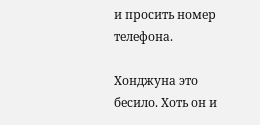и просить номер телефона.

Хонджуна это бесило. Хоть он и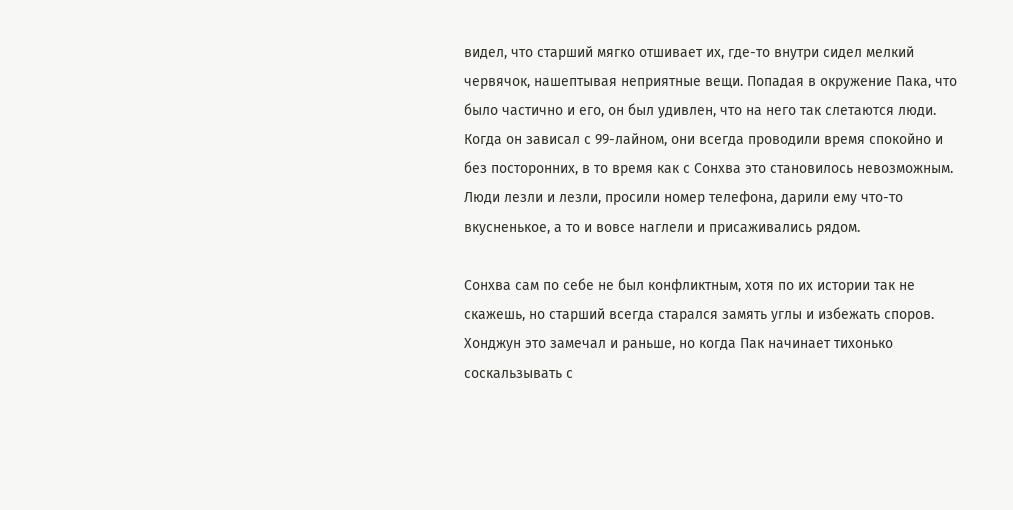видел, что старший мягко отшивает их, где-то внутри сидел мелкий червячок, нашептывая неприятные вещи. Попадая в окружение Пака, что было частично и его, он был удивлен, что на него так слетаются люди. Когда он зависал с 99-лайном, они всегда проводили время спокойно и без посторонних, в то время как с Сонхва это становилось невозможным. Люди лезли и лезли, просили номер телефона, дарили ему что-то вкусненькое, а то и вовсе наглели и присаживались рядом.

Сонхва сам по себе не был конфликтным, хотя по их истории так не скажешь, но старший всегда старался замять углы и избежать споров. Хонджун это замечал и раньше, но когда Пак начинает тихонько соскальзывать с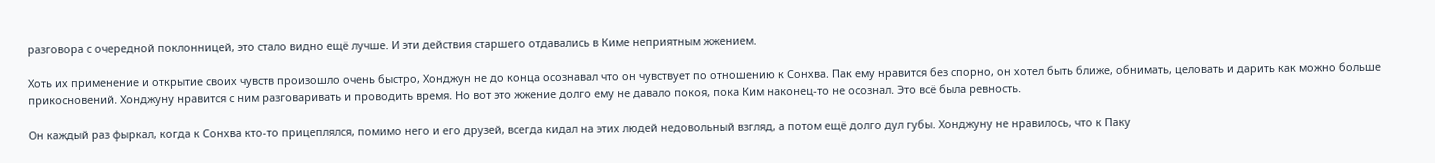разговора с очередной поклонницей, это стало видно ещё лучше. И эти действия старшего отдавались в Киме неприятным жжением.

Хоть их применение и открытие своих чувств произошло очень быстро, Хонджун не до конца осознавал что он чувствует по отношению к Сонхва. Пак ему нравится без спорно, он хотел быть ближе, обнимать, целовать и дарить как можно больше прикосновений. Хонджуну нравится с ним разговаривать и проводить время. Но вот это жжение долго ему не давало покоя, пока Ким наконец-то не осознал. Это всë была ревность.

Он каждый раз фыркал, когда к Сонхва кто-то прицеплялся, помимо него и его друзей, всегда кидал на этих людей недовольный взгляд, а потом ещё долго дул губы. Хонджуну не нравилось, что к Паку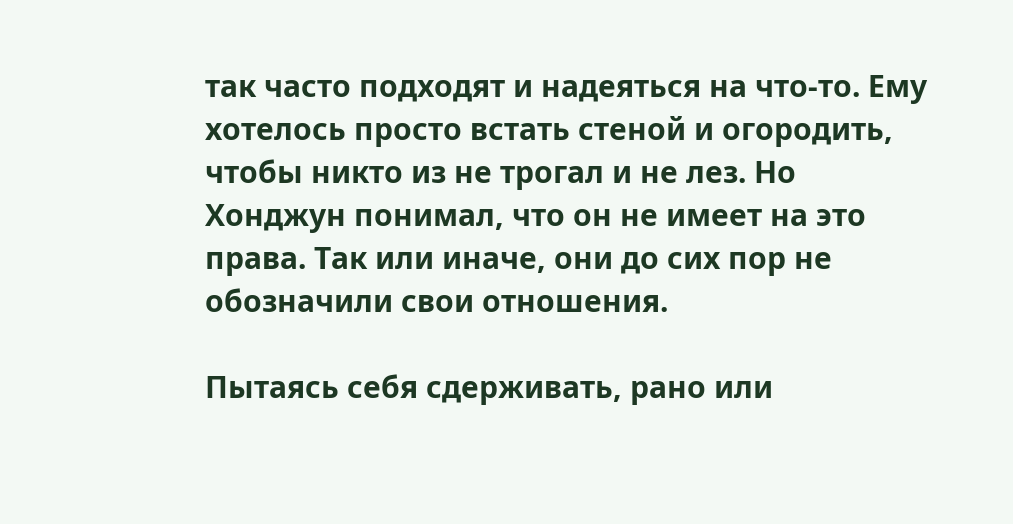так часто подходят и надеяться на что-то. Ему хотелось просто встать стеной и огородить, чтобы никто из не трогал и не лез. Но Хонджун понимал, что он не имеет на это права. Так или иначе, они до сих пор не обозначили свои отношения.

Пытаясь себя сдерживать, рано или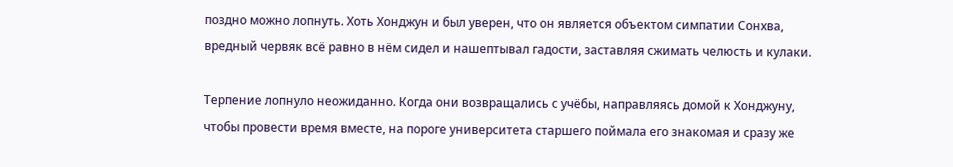поздно можно лопнуть. Хоть Хонджун и был уверен, что он является объектом симпатии Сонхва, вредный червяк всё равно в нём сидел и нашептывал гадости, заставляя сжимать челюсть и кулаки.

Терпение лопнуло неожиданно. Когда они возвращались с учёбы, направляясь домой к Хонджуну, чтобы провести время вместе, на пороге университета старшего поймала его знакомая и сразу же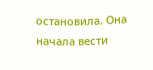остановила. Она начала вести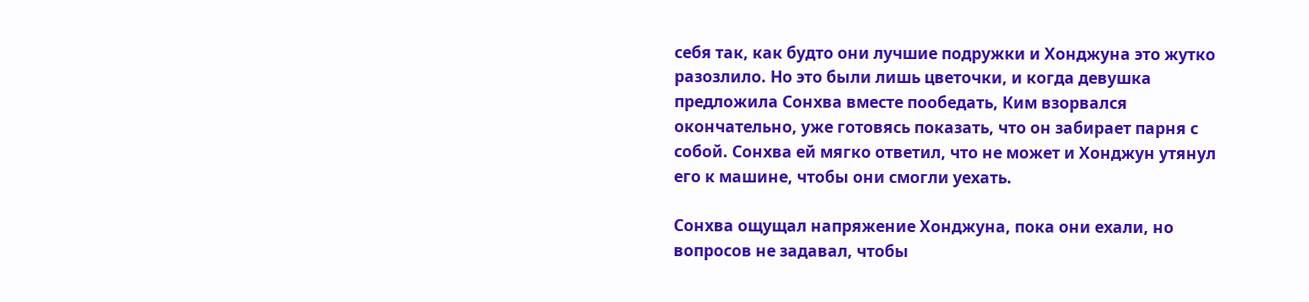себя так, как будто они лучшие подружки и Хонджуна это жутко разозлило. Но это были лишь цветочки, и когда девушка предложила Сонхва вместе пообедать, Ким взорвался окончательно, уже готовясь показать, что он забирает парня с собой. Сонхва ей мягко ответил, что не может и Хонджун утянул его к машине, чтобы они смогли уехать.

Сонхва ощущал напряжение Хонджуна, пока они ехали, но вопросов не задавал, чтобы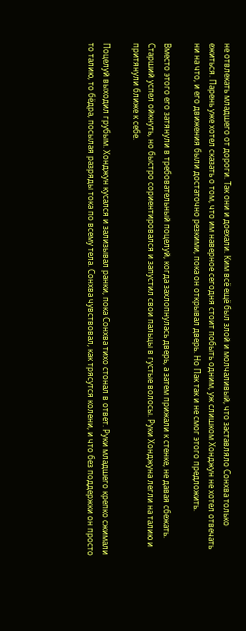не отвлекать младшего от дороги. Так они и доехали. Ким всё ещё был злой и молчаливый, что заставляло Сонхва только ежиться. Парень уже хотел сказать о том, что им наверное сегодня стоит побыть одним, уж слишком Хонджун не хотел отвечать ни на что, и его движения были достаточно резкими, пока он открывал дверь. Но Пак так и не смог этого предложить.

Вместо этого его затянули в требовательный поцелуй, когда захлопнулась дверь, а затем прижали к стенке, не давая сбежать. Старший успел ойкнуть, но быстро сориентировался и запустил свои пальцы в густые волосы. Руки Хонджуна легли на талию и притянули ближе к себе.

Поцелуй выходил грубым. Хонджун кусался и зализывал ранки, пока Сонхва тихо стонал в ответ. Руки младшего крепко сжимали то талию, то бёдра, посылая разряды тока по всему тела. Сонхва чувствовал, как трясутся колени, и что без поддержки он просто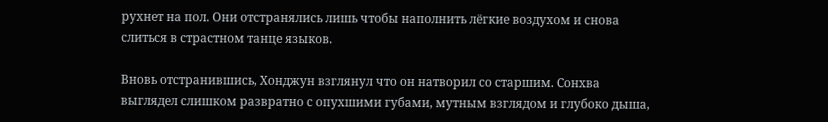рухнет на пол. Они отстранялись лишь чтобы наполнить лёгкие воздухом и снова слиться в страстном танце языков.

Вновь отстранившись, Хонджун взглянул что он натворил со старшим. Сонхва выглядел слишком развратно с опухшими губами, мутным взглядом и глубоко дыша,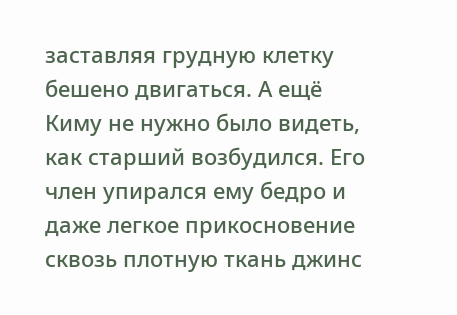заставляя грудную клетку бешено двигаться. А ещё Киму не нужно было видеть, как старший возбудился. Его член упирался ему бедро и даже легкое прикосновение сквозь плотную ткань джинс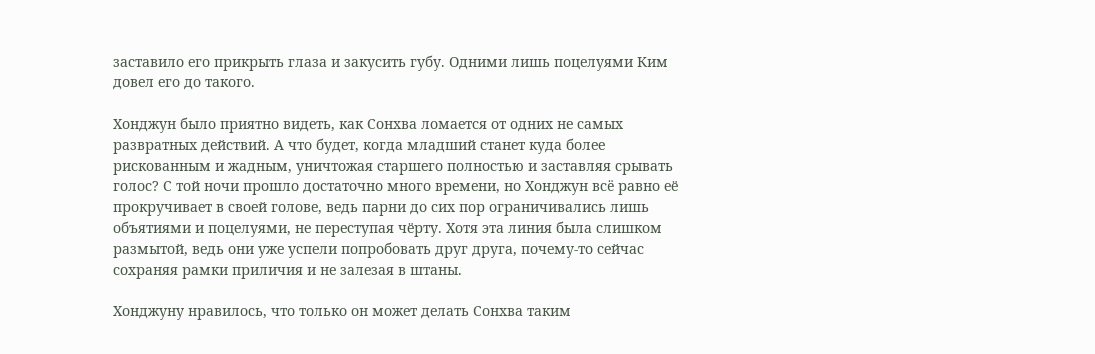заставило его прикрыть глаза и закусить губу. Одними лишь поцелуями Ким довел его до такого.

Хонджун было приятно видеть, как Сонхва ломается от одних не самых развратных действий. А что будет, когда младший станет куда более рискованным и жадным, уничтожая старшего полностью и заставляя срывать голос? С той ночи прошло достаточно много времени, но Хонджун всë равно её прокручивает в своей голове, ведь парни до сих пор ограничивались лишь объятиями и поцелуями, не переступая чёрту. Хотя эта линия была слишком размытой, ведь они уже успели попробовать друг друга, почему-то сейчас сохраняя рамки приличия и не залезая в штаны.

Хонджуну нравилось, что только он может делать Сонхва таким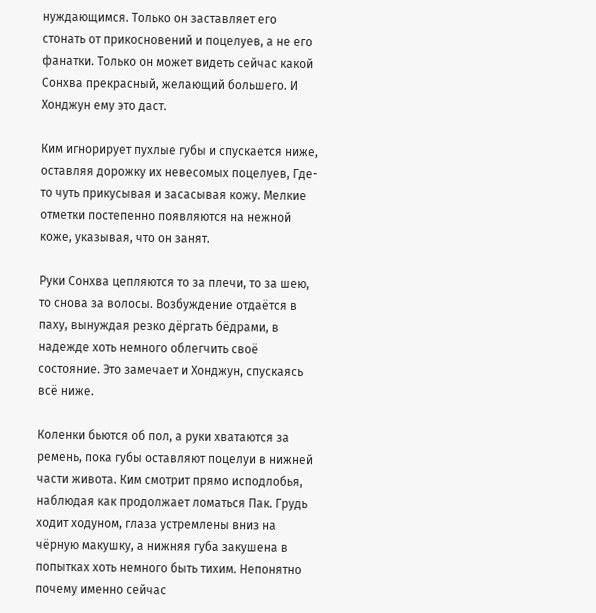нуждающимся. Только он заставляет его стонать от прикосновений и поцелуев, а не его фанатки. Только он может видеть сейчас какой Сонхва прекрасный, желающий большего. И Хонджун ему это даст.

Ким игнорирует пухлые губы и спускается ниже, оставляя дорожку их невесомых поцелуев, Где-то чуть прикусывая и засасывая кожу. Мелкие отметки постепенно появляются на нежной коже, указывая, что он занят.

Руки Сонхва цепляются то за плечи, то за шею, то снова за волосы. Возбуждение отдаётся в паху, вынуждая резко дёргать бёдрами, в надежде хоть немного облегчить своё состояние. Это замечает и Хонджун, спускаясь всë ниже.

Коленки бьются об пол, а руки хватаются за ремень, пока губы оставляют поцелуи в нижней части живота. Ким смотрит прямо исподлобья, наблюдая как продолжает ломаться Пак. Грудь ходит ходуном, глаза устремлены вниз на чёрную макушку, а нижняя губа закушена в попытках хоть немного быть тихим. Непонятно почему именно сейчас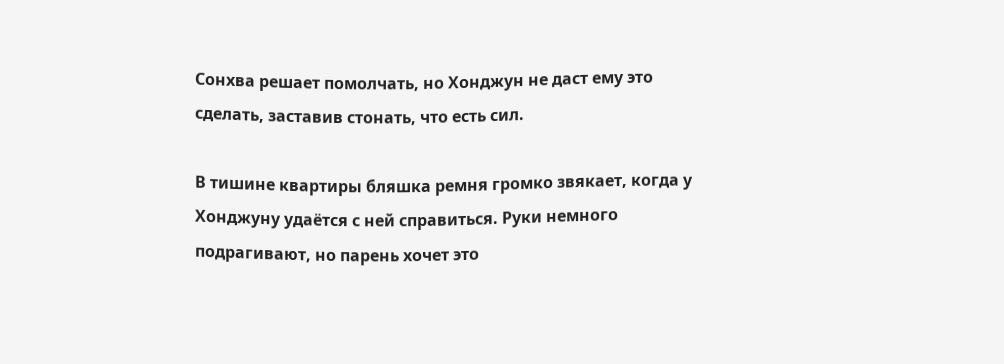Сонхва решает помолчать, но Хонджун не даст ему это сделать, заставив стонать, что есть сил.

В тишине квартиры бляшка ремня громко звякает, когда у Хонджуну удаётся с ней справиться. Руки немного подрагивают, но парень хочет это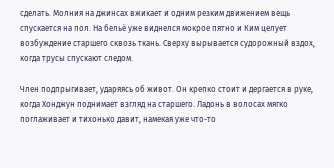сделать. Молния на джинсах вжикает и одним резким движением вещь спускается на пол. На бельё уже виднелся мокрое пятно и Ким целует возбуждение старшего сквозь ткань. Сверху вырывается судорожный вздох, когда трусы спускают следом.

Член подпрыгивает, ударяясь об живот. Он крепко стоит и дергается в руке, когда Хонджун поднимает взгляд на старшего. Ладонь в волосах мягко поглаживает и тихонько давит, намекая уже что-то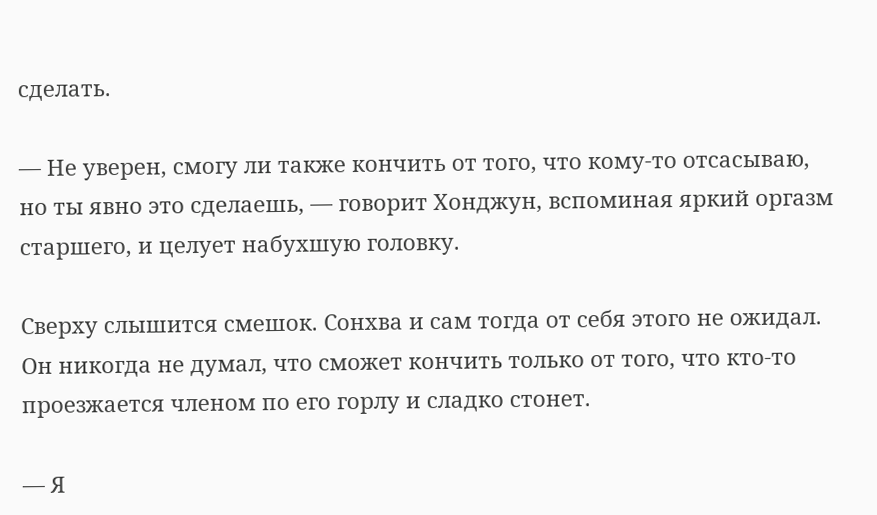сделать.

— Не уверен, смогу ли также кончить от того, что кому-то отсасываю, но ты явно это сделаешь, — говорит Хонджун, вспоминая яркий оргазм старшего, и целует набухшую головку.

Сверху слышится смешок. Сонхва и сам тогда от себя этого не ожидал. Он никогда не думал, что сможет кончить только от того, что кто-то проезжается членом по его горлу и сладко стонет.

— Я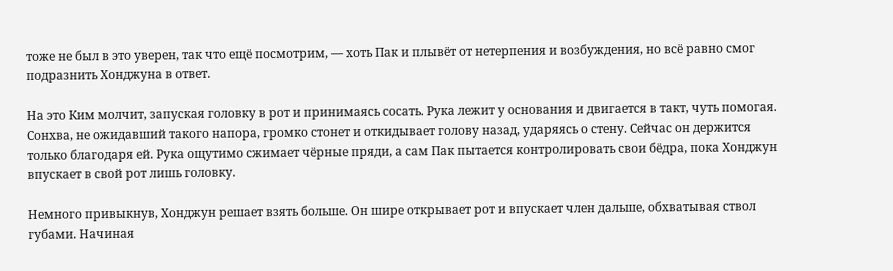тоже не был в это уверен, так что ещё посмотрим, — хоть Пак и плывёт от нетерпения и возбуждения, но всё равно смог подразнить Хонджуна в ответ.

На это Ким молчит, запуская головку в рот и принимаясь сосать. Рука лежит у основания и двигается в такт, чуть помогая. Сонхва, не ожидавший такого напора, громко стонет и откидывает голову назад, ударяясь о стену. Сейчас он держится только благодаря ей. Рука ощутимо сжимает чёрные пряди, а сам Пак пытается контролировать свои бёдра, пока Хонджун впускает в свой рот лишь головку.

Немного привыкнув, Хонджун решает взять больше. Он шире открывает рот и впускает член дальше, обхватывая ствол губами. Начиная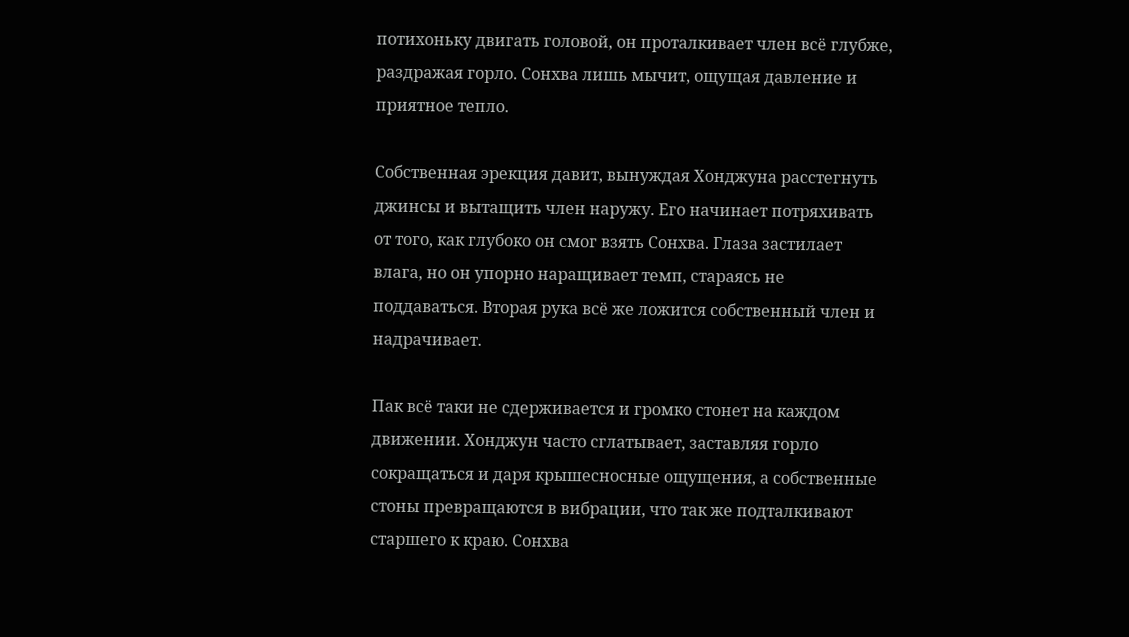потихоньку двигать головой, он проталкивает член всë глубже, раздражая горло. Сонхва лишь мычит, ощущая давление и приятное тепло.

Собственная эрекция давит, вынуждая Хонджуна расстегнуть джинсы и вытащить член наружу. Его начинает потряхивать от того, как глубоко он смог взять Сонхва. Глаза застилает влага, но он упорно наращивает темп, стараясь не поддаваться. Вторая рука всë же ложится собственный член и надрачивает.

Пак всë таки не сдерживается и громко стонет на каждом движении. Хонджун часто сглатывает, заставляя горло сокращаться и даря крышесносные ощущения, а собственные стоны превращаются в вибрации, что так же подталкивают старшего к краю. Сонхва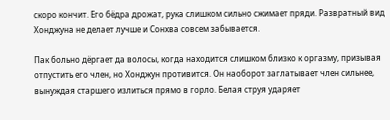скоро кончит. Его бёдра дрожат, рука слишком сильно сжимает пряди. Развратный вид Хонджуна не делает лучше и Сонхва совсем забывается.

Пак больно дёргает да волосы, когда находится слишком близко к оргазму, призывая отпустить его член, но Хонджун противится. Он наоборот заглатывает член сильнее, вынуждая старшего излиться прямо в горло. Белая струя ударяет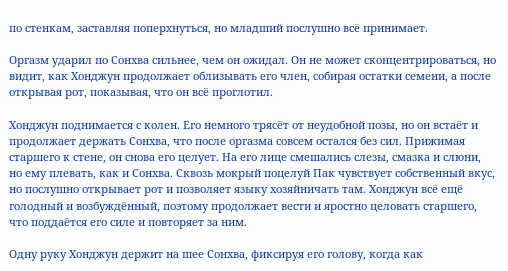по стенкам, заставляя поперхнуться, но младший послушно всë принимает.

Оргазм ударил по Сонхва сильнее, чем он ожидал. Он не может сконцентрироваться, но видит, как Хонджун продолжает облизывать его член, собирая остатки семени, а после открывая рот, показывая, что он всё проглотил.

Хонджун поднимается с колен. Его немного трясёт от неудобной позы, но он встаёт и продолжает держать Сонхва, что после оргазма совсем остался без сил. Прижимая старшего к стене, он снова его целует. На его лице смешались слезы, смазка и слюни, но ему плевать, как и Сонхва. Сквозь мокрый поцелуй Пак чувствует собственный вкус, но послушно открывает рот и позволяет языку хозяйничать там. Хонджун всë ещё голодный и возбуждённый, поэтому продолжает вести и яростно целовать старшего, что поддаётся его силе и повторяет за ним.

Одну руку Хонджун держит на шее Сонхва, фиксируя его голову, когда как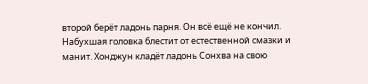второй берёт ладонь парня. Он всë ещё не кончил. Набухшая головка блестит от естественной смазки и манит. Хонджун кладёт ладонь Сонхва на свою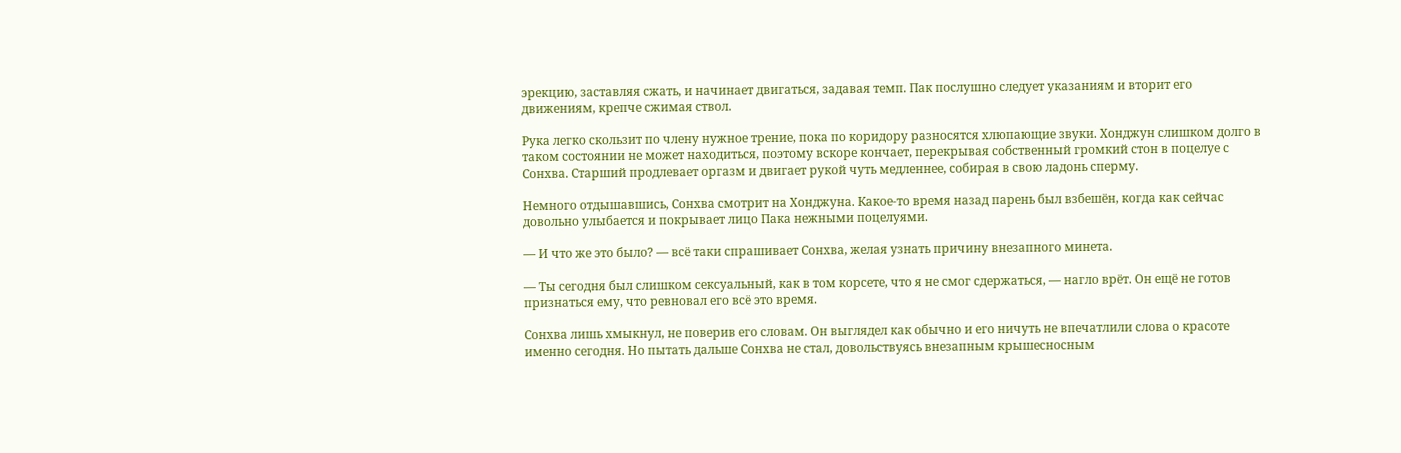эрекцию, заставляя сжать, и начинает двигаться, задавая темп. Пак послушно следует указаниям и вторит его движениям, крепче сжимая ствол.

Рука легко скользит по члену нужное трение, пока по коридору разносятся хлюпающие звуки. Хонджун слишком долго в таком состоянии не может находиться, поэтому вскоре кончает, перекрывая собственный громкий стон в поцелуе с Сонхва. Старший продлевает оргазм и двигает рукой чуть медленнее, собирая в свою ладонь сперму.

Немного отдышавшись, Сонхва смотрит на Хонджуна. Какое-то время назад парень был взбешён, когда как сейчас довольно улыбается и покрывает лицо Пака нежными поцелуями.

— И что же это было? — всё таки спрашивает Сонхва, желая узнать причину внезапного минета.

— Ты сегодня был слишком сексуальный, как в том корсете, что я не смог сдержаться, — нагло врёт. Он ещё не готов признаться ему, что ревновал его всë это время.

Сонхва лишь хмыкнул, не поверив его словам. Он выглядел как обычно и его ничуть не впечатлили слова о красоте именно сегодня. Но пытать дальше Сонхва не стал, довольствуясь внезапным крышесносным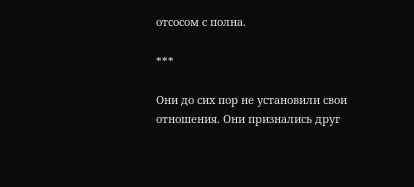отсосом с полна.

***

Они до сих пор не установили свои отношения. Они признались друг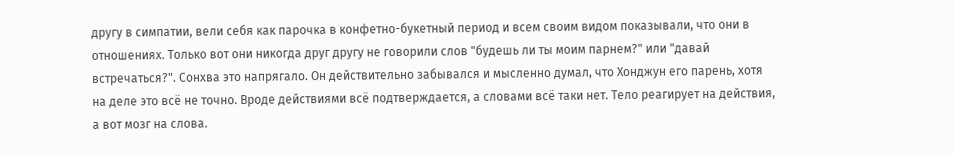другу в симпатии, вели себя как парочка в конфетно-букетный период и всем своим видом показывали, что они в отношениях. Только вот они никогда друг другу не говорили слов "будешь ли ты моим парнем?" или "давай встречаться?". Сонхва это напрягало. Он действительно забывался и мысленно думал, что Хонджун его парень, хотя на деле это всë не точно. Вроде действиями всë подтверждается, а словами всë таки нет. Тело реагирует на действия, а вот мозг на слова.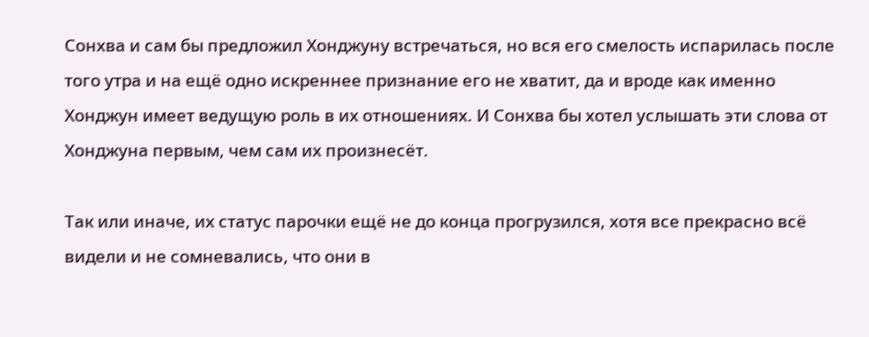Сонхва и сам бы предложил Хонджуну встречаться, но вся его смелость испарилась после того утра и на ещё одно искреннее признание его не хватит, да и вроде как именно Хонджун имеет ведущую роль в их отношениях. И Сонхва бы хотел услышать эти слова от Хонджуна первым, чем сам их произнесёт.

Так или иначе, их статус парочки ещё не до конца прогрузился, хотя все прекрасно всë видели и не сомневались, что они в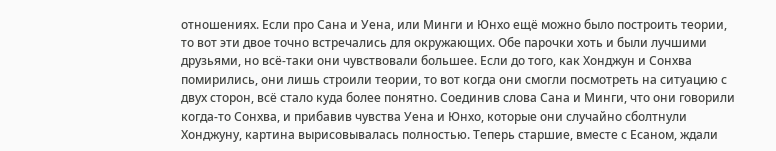отношениях. Если про Сана и Уена, или Минги и Юнхо ещё можно было построить теории, то вот эти двое точно встречались для окружающих. Обе парочки хоть и были лучшими друзьями, но всё-таки они чувствовали большее. Если до того, как Хонджун и Сонхва помирились, они лишь строили теории, то вот когда они смогли посмотреть на ситуацию с двух сторон, всё стало куда более понятно. Соединив слова Сана и Минги, что они говорили когда-то Сонхва, и прибавив чувства Уена и Юнхо, которые они случайно сболтнули Хонджуну, картина вырисовывалась полностью. Теперь старшие, вместе с Есаном, ждали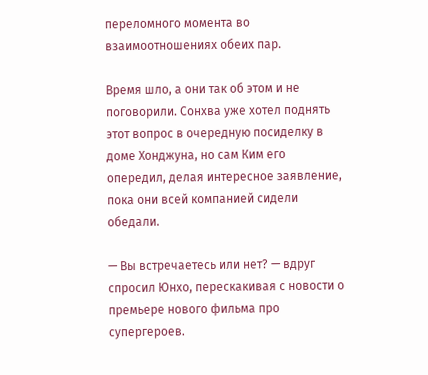переломного момента во взаимоотношениях обеих пар.

Время шло, а они так об этом и не поговорили. Сонхва уже хотел поднять этот вопрос в очередную посиделку в доме Хонджуна, но сам Ким его опередил, делая интересное заявление, пока они всей компанией сидели обедали.

— Вы встречаетесь или нет? — вдруг спросил Юнхо, перескакивая с новости о премьере нового фильма про супергероев.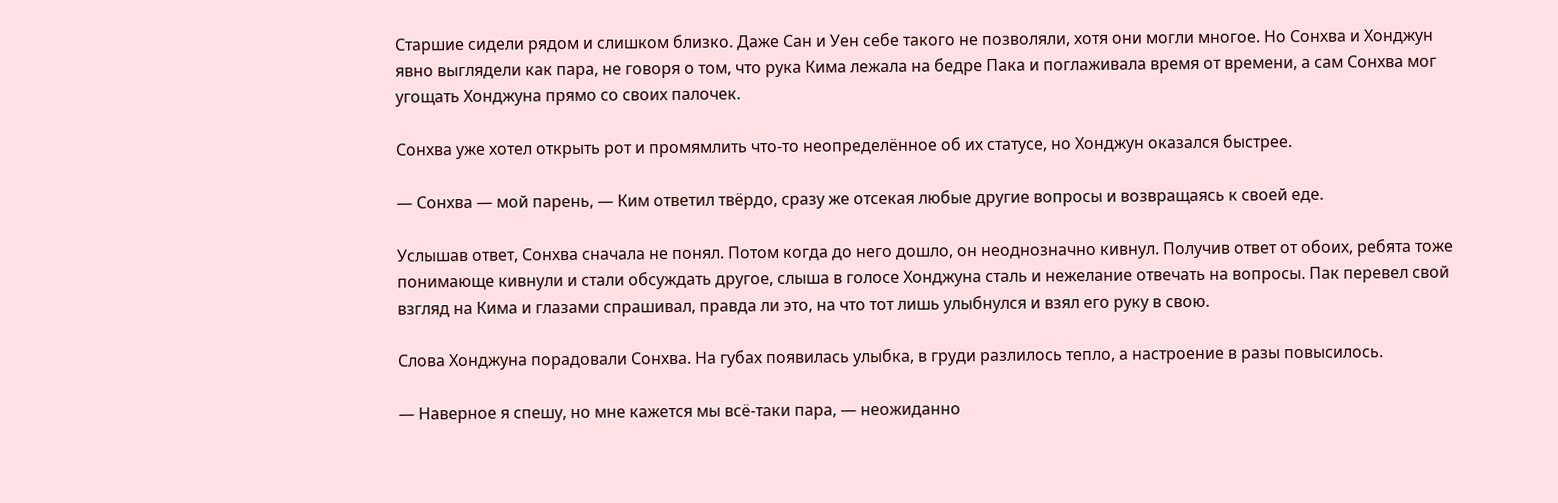Старшие сидели рядом и слишком близко. Даже Сан и Уен себе такого не позволяли, хотя они могли многое. Но Сонхва и Хонджун явно выглядели как пара, не говоря о том, что рука Кима лежала на бедре Пака и поглаживала время от времени, а сам Сонхва мог угощать Хонджуна прямо со своих палочек.

Сонхва уже хотел открыть рот и промямлить что-то неопределённое об их статусе, но Хонджун оказался быстрее.

— Сонхва — мой парень, — Ким ответил твёрдо, сразу же отсекая любые другие вопросы и возвращаясь к своей еде.

Услышав ответ, Сонхва сначала не понял. Потом когда до него дошло, он неоднозначно кивнул. Получив ответ от обоих, ребята тоже понимающе кивнули и стали обсуждать другое, слыша в голосе Хонджуна сталь и нежелание отвечать на вопросы. Пак перевел свой взгляд на Кима и глазами спрашивал, правда ли это, на что тот лишь улыбнулся и взял его руку в свою.

Слова Хонджуна порадовали Сонхва. На губах появилась улыбка, в груди разлилось тепло, а настроение в разы повысилось.

— Наверное я спешу, но мне кажется мы всё-таки пара, — неожиданно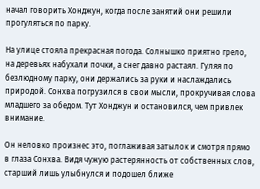начал говорить Хонджун, когда после занятий они решили прогуляться по парку.

На улице стояла прекрасная погода. Солнышко приятно грело, на деревьях набухали почки, а снег давно растаял. Гуляя по безлюдному парку, они держались за руки и наслаждались природой. Сонхва погрузился в свои мысли, прокручивая слова младшего за обедом. Тут Хонджун и остановился, чем привлек внимание.

Он неловко произнес это, поглаживая затылок и смотря прямо в глаза Сонхва. Видя чужую растерянность от собственных слов, старший лишь улыбнулся и подошел ближе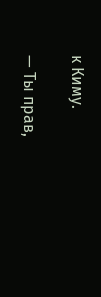к Киму.

— Ты прав,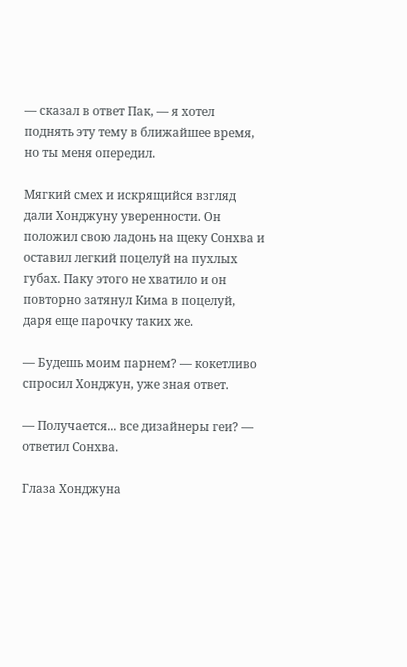— сказал в ответ Пак, — я хотел поднять эту тему в ближайшее время, но ты меня опередил.

Мягкий смех и искрящийся взгляд дали Хонджуну уверенности. Он положил свою ладонь на щеку Сонхва и оставил легкий поцелуй на пухлых губах. Паку этого не хватило и он повторно затянул Кима в поцелуй, даря еще парочку таких же.

— Будешь моим парнем? — кокетливо спросил Хонджун, уже зная ответ.

— Получается... все дизайнеры геи? — ответил Сонхва.

Глаза Хонджуна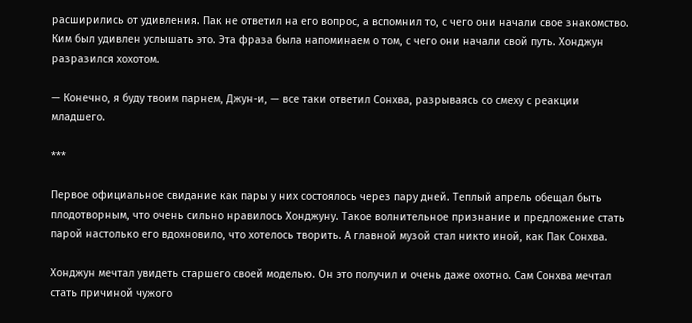расширились от удивления. Пак не ответил на его вопрос, а вспомнил то, с чего они начали свое знакомство. Ким был удивлен услышать это. Эта фраза была напоминаем о том, с чего они начали свой путь. Хонджун разразился хохотом.

— Конечно, я буду твоим парнем, Джун-и, — все таки ответил Сонхва, разрываясь со смеху с реакции младшего.

***

Первое официальное свидание как пары у них состоялось через пару дней. Теплый апрель обещал быть плодотворным, что очень сильно нравилось Хонджуну. Такое волнительное признание и предложение стать парой настолько его вдохновило, что хотелось творить. А главной музой стал никто иной, как Пак Сонхва.

Хонджун мечтал увидеть старшего своей моделью. Он это получил и очень даже охотно. Сам Сонхва мечтал стать причиной чужого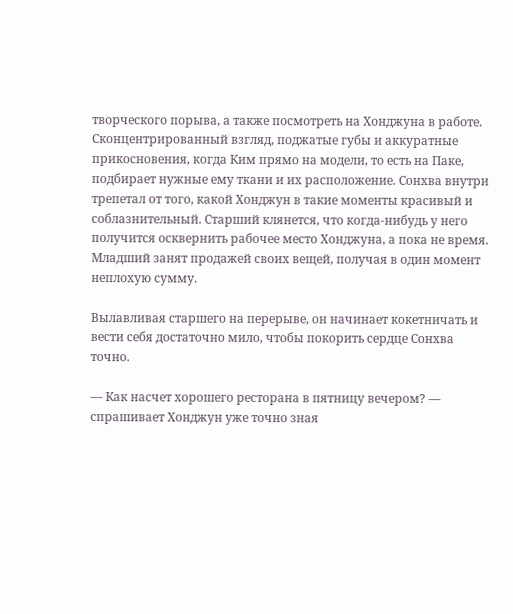творческого порыва, а также посмотреть на Хонджуна в работе. Сконцентрированный взгляд, поджатые губы и аккуратные прикосновения, когда Ким прямо на модели, то есть на Паке, подбирает нужные ему ткани и их расположение. Сонхва внутри трепетал от того, какой Хонджун в такие моменты красивый и соблазнительный. Старший клянется, что когда-нибудь у него получится осквернить рабочее место Хонджуна, а пока не время. Младший занят продажей своих вещей, получая в один момент неплохую сумму.

Вылавливая старшего на перерыве, он начинает кокетничать и вести себя достаточно мило, чтобы покорить сердце Сонхва точно.

— Как насчет хорошего ресторана в пятницу вечером? — спрашивает Хонджун уже точно зная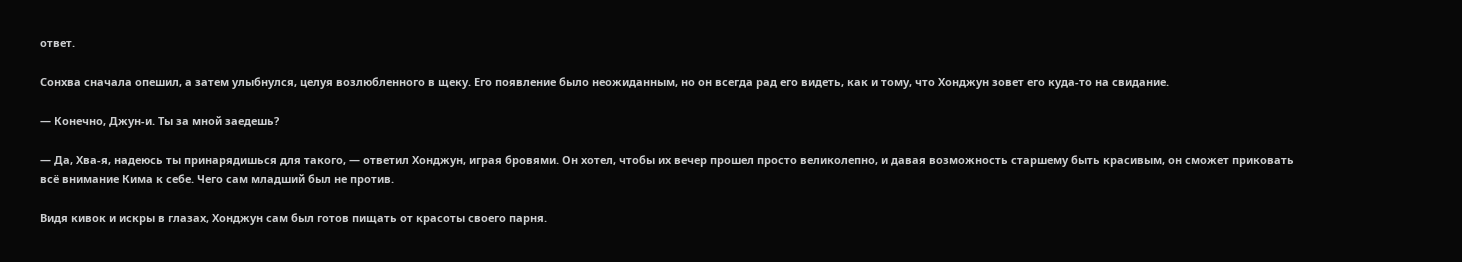ответ.

Сонхва сначала опешил, а затем улыбнулся, целуя возлюбленного в щеку. Его появление было неожиданным, но он всегда рад его видеть, как и тому, что Хонджун зовет его куда-то на свидание.

— Конечно, Джун-и. Ты за мной заедешь?

— Да, Хва-я, надеюсь ты принарядишься для такого, — ответил Хонджун, играя бровями. Он хотел, чтобы их вечер прошел просто великолепно, и давая возможность старшему быть красивым, он сможет приковать всё внимание Кима к себе. Чего сам младший был не против.

Видя кивок и искры в глазах, Хонджун сам был готов пищать от красоты своего парня.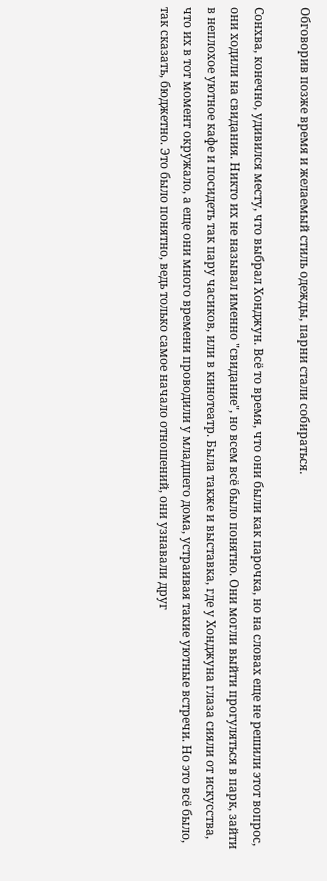Обговорив позже время и желаемый стиль одежды, парни стали собираться.

Сонхва, конечно, удивился месту, что выбрал Хонджун. Всё то время, что они были как парочка, но на словах еще не решили этот вопрос, они ходили на свидания. Никто их не называл именно "свидание", но всем всё было понятно. Они могли выйти прогуляться в парк, зайти в неплохое уютное кафе и посидеть так пару часиков, или в кинотеатр. Была также и выставка, где у Хонджуна глаза сияли от искусства, что их в тот момент окружало, а еще они много времени проводили у младшего дома, устраивая такие уютные встречи. Но это всё было, так сказать, бюджетно. Это было понятно, ведь только самое начало отношений, они узнавали друг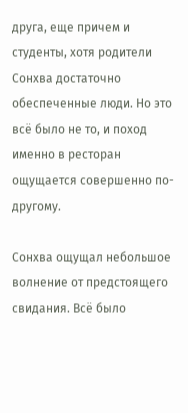друга, еще причем и студенты, хотя родители Сонхва достаточно обеспеченные люди. Но это всё было не то, и поход именно в ресторан ощущается совершенно по-другому.

Сонхва ощущал небольшое волнение от предстоящего свидания. Всë было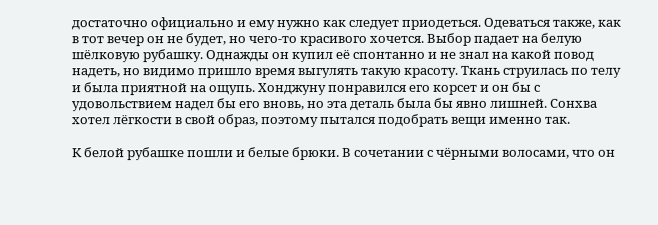достаточно официально и ему нужно как следует приодеться. Одеваться также, как в тот вечер он не будет, но чего-то красивого хочется. Выбор падает на белую шёлковую рубашку. Однажды он купил её спонтанно и не знал на какой повод надеть, но видимо пришло время выгулять такую красоту. Ткань струилась по телу и была приятной на ощупь. Хонджуну понравился его корсет и он бы с удовольствием надел бы его вновь, но эта деталь была бы явно лишней. Сонхва хотел лёгкости в свой образ, поэтому пытался подобрать вещи именно так.

К белой рубашке пошли и белые брюки. В сочетании с чёрными волосами, что он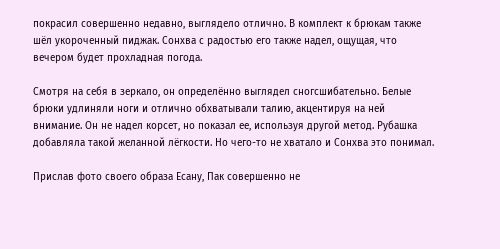покрасил совершенно недавно, выглядело отлично. В комплект к брюкам также шёл укороченный пиджак. Сонхва с радостью его также надел, ощущая, что вечером будет прохладная погода.

Смотря на себя в зеркало, он определённо выглядел сногсшибательно. Белые брюки удлиняли ноги и отлично обхватывали талию, акцентируя на ней внимание. Он не надел корсет, но показал ее, используя другой метод. Рубашка добавляла такой желанной лёгкости. Но чего-то не хватало и Сонхва это понимал.

Прислав фото своего образа Есану, Пак совершенно не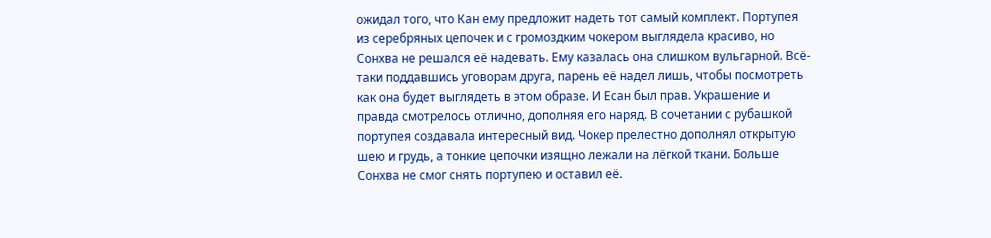ожидал того, что Кан ему предложит надеть тот самый комплект. Портупея из серебряных цепочек и с громоздким чокером выглядела красиво, но Сонхва не решался её надевать. Ему казалась она слишком вульгарной. Всë-таки поддавшись уговорам друга, парень её надел лишь, чтобы посмотреть как она будет выглядеть в этом образе. И Есан был прав. Украшение и правда смотрелось отлично, дополняя его наряд. В сочетании с рубашкой портупея создавала интересный вид. Чокер прелестно дополнял открытую шею и грудь, а тонкие цепочки изящно лежали на лёгкой ткани. Больше Сонхва не смог снять портупею и оставил её.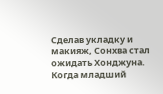Сделав укладку и макияж, Сонхва стал ожидать Хонджуна. Когда младший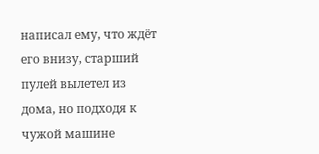написал ему, что ждёт его внизу, старший пулей вылетел из дома, но подходя к чужой машине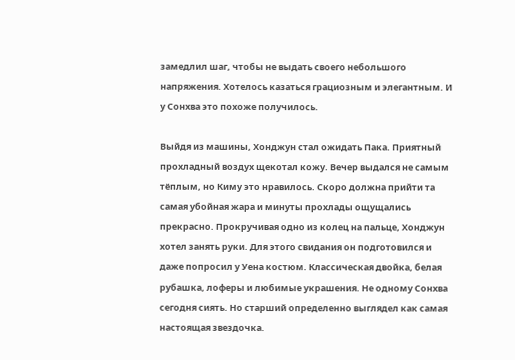замедлил шаг, чтобы не выдать своего небольшого напряжения. Хотелось казаться грациозным и элегантным. И у Сонхва это похоже получилось.

Выйдя из машины, Хонджун стал ожидать Пака. Приятный прохладный воздух щекотал кожу. Вечер выдался не самым тёплым, но Киму это нравилось. Скоро должна прийти та самая убойная жара и минуты прохлады ощущались прекрасно. Прокручивая одно из колец на пальце, Хонджун хотел занять руки. Для этого свидания он подготовился и даже попросил у Уена костюм. Классическая двойка, белая рубашка, лоферы и любимые украшения. Не одному Сонхва сегодня сиять. Но старший определенно выглядел как самая настоящая звездочка.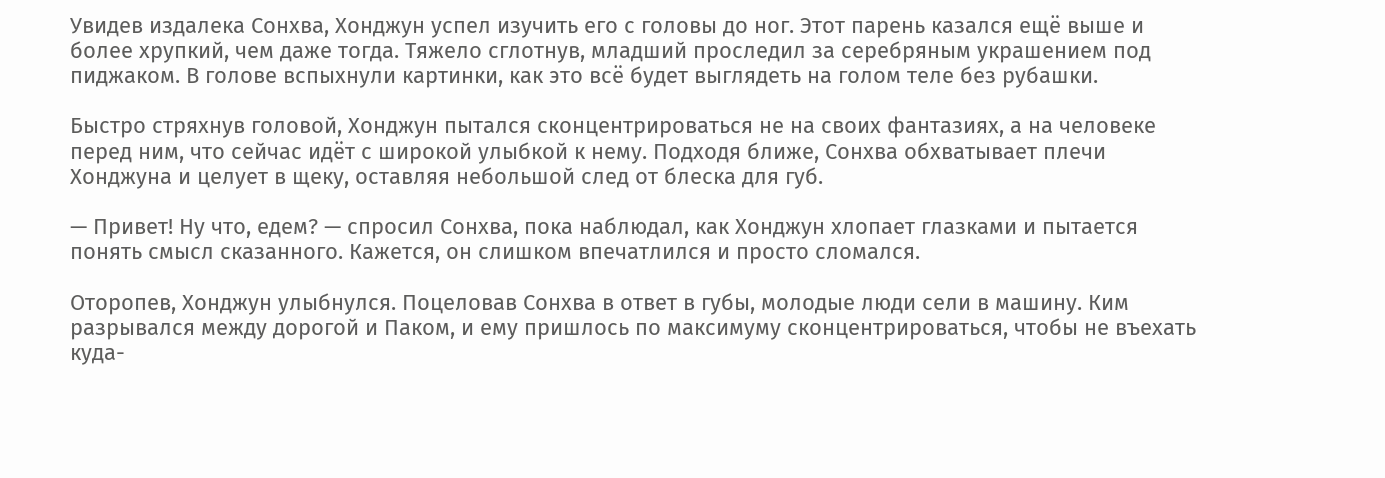Увидев издалека Сонхва, Хонджун успел изучить его с головы до ног. Этот парень казался ещё выше и более хрупкий, чем даже тогда. Тяжело сглотнув, младший проследил за серебряным украшением под пиджаком. В голове вспыхнули картинки, как это всë будет выглядеть на голом теле без рубашки.

Быстро стряхнув головой, Хонджун пытался сконцентрироваться не на своих фантазиях, а на человеке перед ним, что сейчас идёт с широкой улыбкой к нему. Подходя ближе, Сонхва обхватывает плечи Хонджуна и целует в щеку, оставляя небольшой след от блеска для губ.

— Привет! Ну что, едем? — спросил Сонхва, пока наблюдал, как Хонджун хлопает глазками и пытается понять смысл сказанного. Кажется, он слишком впечатлился и просто сломался.

Оторопев, Хонджун улыбнулся. Поцеловав Сонхва в ответ в губы, молодые люди сели в машину. Ким разрывался между дорогой и Паком, и ему пришлось по максимуму сконцентрироваться, чтобы не въехать куда-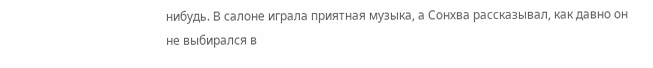нибудь. В салоне играла приятная музыка, а Сонхва рассказывал, как давно он не выбирался в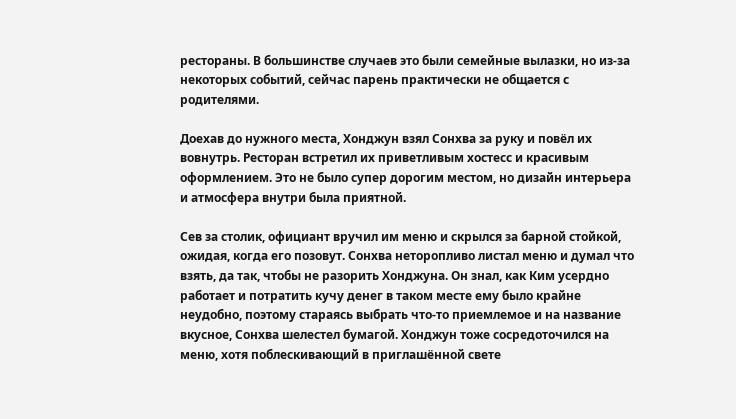рестораны. В большинстве случаев это были семейные вылазки, но из-за некоторых событий, сейчас парень практически не общается с родителями.

Доехав до нужного места, Хонджун взял Сонхва за руку и повёл их вовнутрь. Ресторан встретил их приветливым хостесс и красивым оформлением. Это не было супер дорогим местом, но дизайн интерьера и атмосфера внутри была приятной.

Сев за столик, официант вручил им меню и скрылся за барной стойкой, ожидая, когда его позовут. Сонхва неторопливо листал меню и думал что взять, да так, чтобы не разорить Хонджуна. Он знал, как Ким усердно работает и потратить кучу денег в таком месте ему было крайне неудобно, поэтому стараясь выбрать что-то приемлемое и на название вкусное, Сонхва шелестел бумагой. Хонджун тоже сосредоточился на меню, хотя поблескивающий в приглашённой свете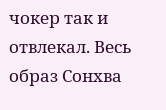чокер так и отвлекал. Весь образ Сонхва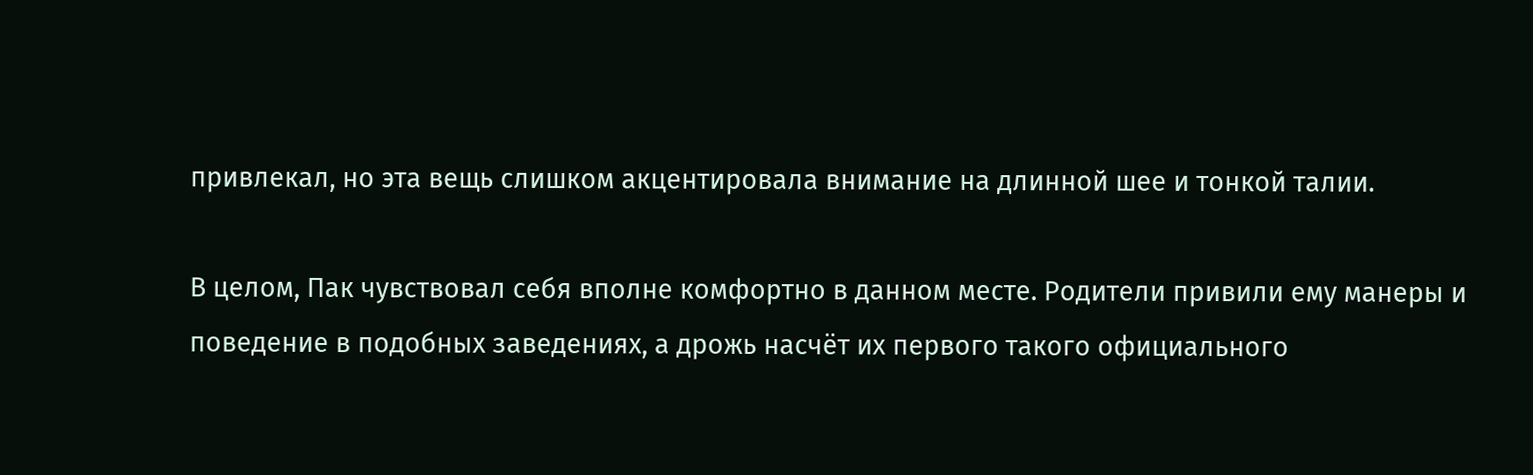привлекал, но эта вещь слишком акцентировала внимание на длинной шее и тонкой талии.

В целом, Пак чувствовал себя вполне комфортно в данном месте. Родители привили ему манеры и поведение в подобных заведениях, а дрожь насчёт их первого такого официального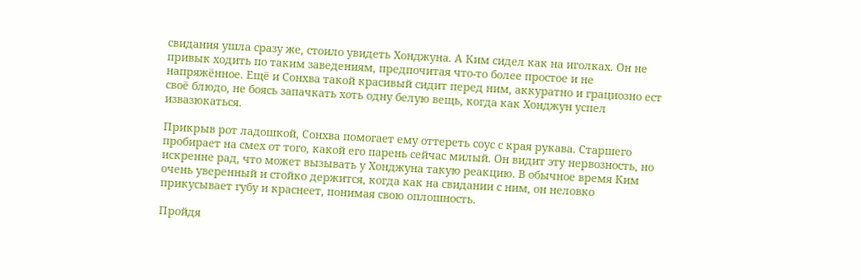свидания ушла сразу же, стоило увидеть Хонджуна. А Ким сидел как на иголках. Он не привык ходить по таким заведениям, предпочитая что-то более простое и не напряжённое. Ещё и Сонхва такой красивый сидит перед ним, аккуратно и грациозно ест своё блюдо, не боясь запачкать хоть одну белую вещь, когда как Хонджун успел извазюкаться.

Прикрыв рот ладошкой, Сонхва помогает ему оттереть соус с края рукава. Старшего пробирает на смех от того, какой его парень сейчас милый. Он видит эту нервозность, но искренне рад, что может вызывать у Хонджуна такую реакцию. В обычное время Ким очень уверенный и стойко держится, когда как на свидании с ним, он неловко прикусывает губу и краснеет, понимая свою оплошность.

Пройдя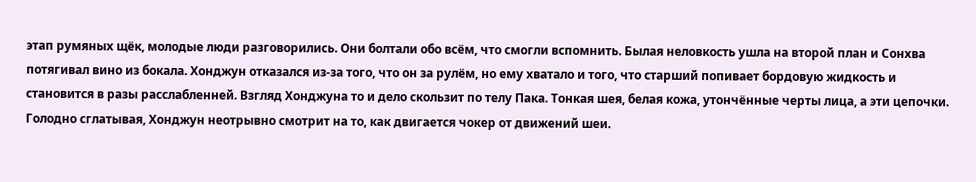этап румяных щёк, молодые люди разговорились. Они болтали обо всём, что смогли вспомнить. Былая неловкость ушла на второй план и Сонхва потягивал вино из бокала. Хонджун отказался из-за того, что он за рулём, но ему хватало и того, что старший попивает бордовую жидкость и становится в разы расслабленней. Взгляд Хонджуна то и дело скользит по телу Пака. Тонкая шея, белая кожа, утончённые черты лица, а эти цепочки. Голодно сглатывая, Хонджун неотрывно смотрит на то, как двигается чокер от движений шеи.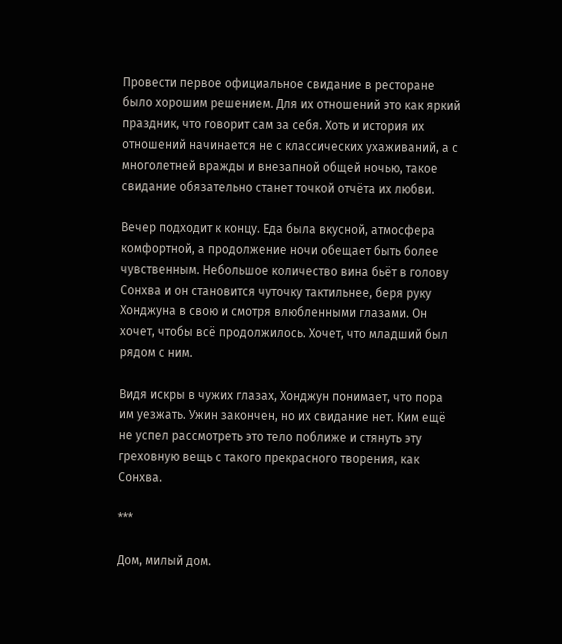Провести первое официальное свидание в ресторане было хорошим решением. Для их отношений это как яркий праздник, что говорит сам за себя. Хоть и история их отношений начинается не с классических ухаживаний, а с многолетней вражды и внезапной общей ночью, такое свидание обязательно станет точкой отчёта их любви.

Вечер подходит к концу. Еда была вкусной, атмосфера комфортной, а продолжение ночи обещает быть более чувственным. Небольшое количество вина бьёт в голову Сонхва и он становится чуточку тактильнее, беря руку Хонджуна в свою и смотря влюбленными глазами. Он хочет, чтобы всë продолжилось. Хочет, что младший был рядом с ним.

Видя искры в чужих глазах, Хонджун понимает, что пора им уезжать. Ужин закончен, но их свидание нет. Ким ещё не успел рассмотреть это тело поближе и стянуть эту греховную вещь с такого прекрасного творения, как Сонхва.

***

Дом, милый дом.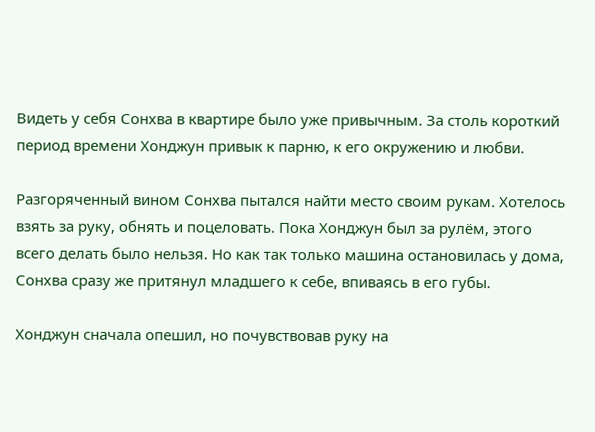Видеть у себя Сонхва в квартире было уже привычным. За столь короткий период времени Хонджун привык к парню, к его окружению и любви.

Разгоряченный вином Сонхва пытался найти место своим рукам. Хотелось взять за руку, обнять и поцеловать. Пока Хонджун был за рулём, этого всего делать было нельзя. Но как так только машина остановилась у дома, Сонхва сразу же притянул младшего к себе, впиваясь в его губы.

Хонджун сначала опешил, но почувствовав руку на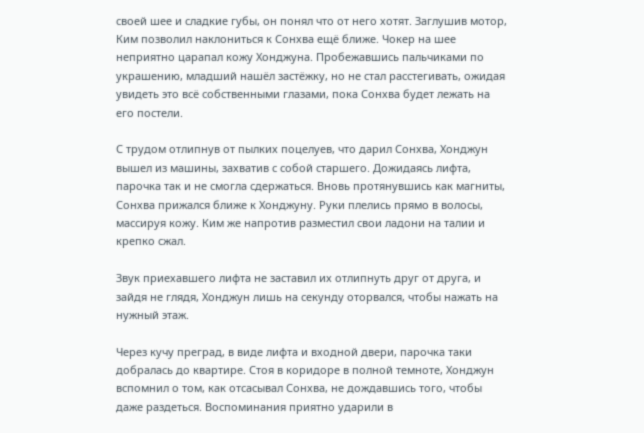своей шее и сладкие губы, он понял что от него хотят. Заглушив мотор, Ким позволил наклониться к Сонхва ещё ближе. Чокер на шее неприятно царапал кожу Хонджуна. Пробежавшись пальчиками по украшению, младший нашёл застёжку, но не стал расстегивать, ожидая увидеть это всë собственными глазами, пока Сонхва будет лежать на его постели.

С трудом отлипнув от пылких поцелуев, что дарил Сонхва, Хонджун вышел из машины, захватив с собой старшего. Дожидаясь лифта, парочка так и не смогла сдержаться. Вновь протянувшись как магниты, Сонхва прижался ближе к Хонджуну. Руки плелись прямо в волосы, массируя кожу. Ким же напротив разместил свои ладони на талии и крепко сжал.

Звук приехавшего лифта не заставил их отлипнуть друг от друга, и зайдя не глядя, Хонджун лишь на секунду оторвался, чтобы нажать на нужный этаж.

Через кучу преград, в виде лифта и входной двери, парочка таки добралась до квартире. Стоя в коридоре в полной темноте, Хонджун вспомнил о том, как отсасывал Сонхва, не дождавшись того, чтобы даже раздеться. Воспоминания приятно ударили в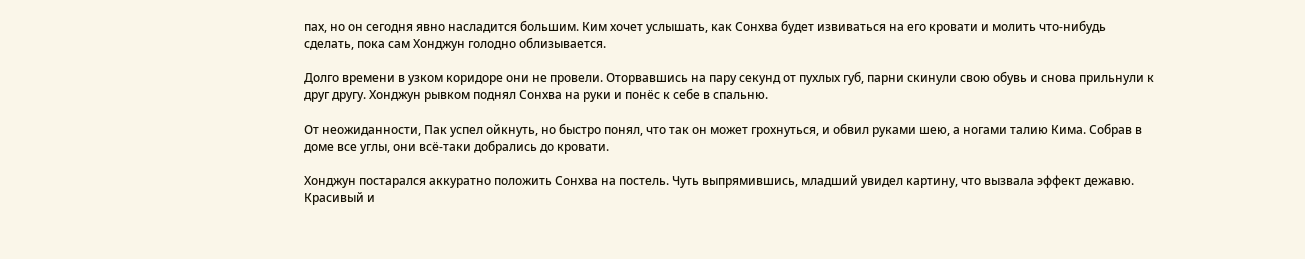пах, но он сегодня явно насладится большим. Ким хочет услышать, как Сонхва будет извиваться на его кровати и молить что-нибудь сделать, пока сам Хонджун голодно облизывается.

Долго времени в узком коридоре они не провели. Оторвавшись на пару секунд от пухлых губ, парни скинули свою обувь и снова прильнули к друг другу. Хонджун рывком поднял Сонхва на руки и понёс к себе в спальню.

От неожиданности, Пак успел ойкнуть, но быстро понял, что так он может грохнуться, и обвил руками шею, а ногами талию Кима. Собрав в доме все углы, они всë-таки добрались до кровати.

Хонджун постарался аккуратно положить Сонхва на постель. Чуть выпрямившись, младший увидел картину, что вызвала эффект дежавю. Красивый и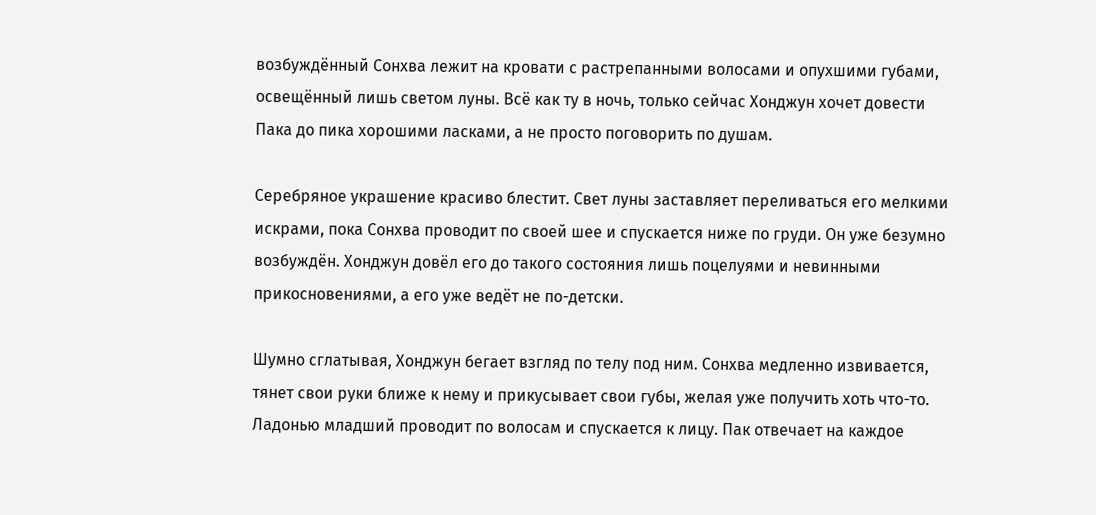возбуждённый Сонхва лежит на кровати с растрепанными волосами и опухшими губами, освещённый лишь светом луны. Всё как ту в ночь, только сейчас Хонджун хочет довести Пака до пика хорошими ласками, а не просто поговорить по душам.

Серебряное украшение красиво блестит. Свет луны заставляет переливаться его мелкими искрами, пока Сонхва проводит по своей шее и спускается ниже по груди. Он уже безумно возбуждён. Хонджун довёл его до такого состояния лишь поцелуями и невинными прикосновениями, а его уже ведёт не по-детски.

Шумно сглатывая, Хонджун бегает взгляд по телу под ним. Сонхва медленно извивается, тянет свои руки ближе к нему и прикусывает свои губы, желая уже получить хоть что-то. Ладонью младший проводит по волосам и спускается к лицу. Пак отвечает на каждое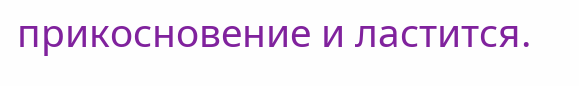прикосновение и ластится.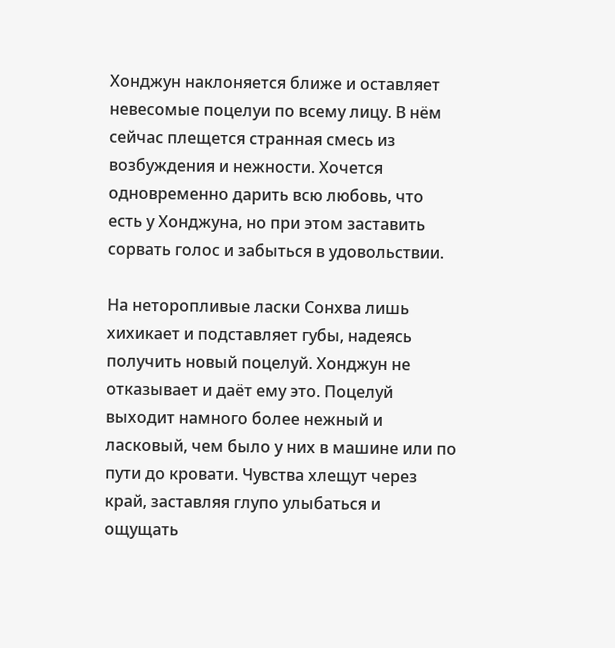Хонджун наклоняется ближе и оставляет невесомые поцелуи по всему лицу. В нём сейчас плещется странная смесь из возбуждения и нежности. Хочется одновременно дарить всю любовь, что есть у Хонджуна, но при этом заставить сорвать голос и забыться в удовольствии.

На неторопливые ласки Сонхва лишь хихикает и подставляет губы, надеясь получить новый поцелуй. Хонджун не отказывает и даёт ему это. Поцелуй выходит намного более нежный и ласковый, чем было у них в машине или по пути до кровати. Чувства хлещут через край, заставляя глупо улыбаться и ощущать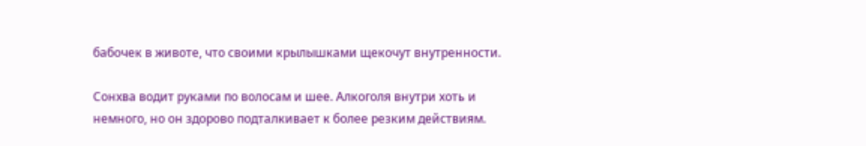бабочек в животе, что своими крылышками щекочут внутренности.

Сонхва водит руками по волосам и шее. Алкоголя внутри хоть и немного, но он здорово подталкивает к более резким действиям.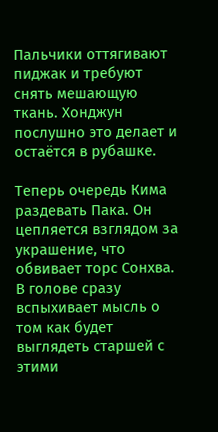Пальчики оттягивают пиджак и требуют снять мешающую ткань. Хонджун послушно это делает и остаётся в рубашке.

Теперь очередь Кима раздевать Пака. Он цепляется взглядом за украшение, что обвивает торс Сонхва. В голове сразу вспыхивает мысль о том как будет выглядеть старшей с этими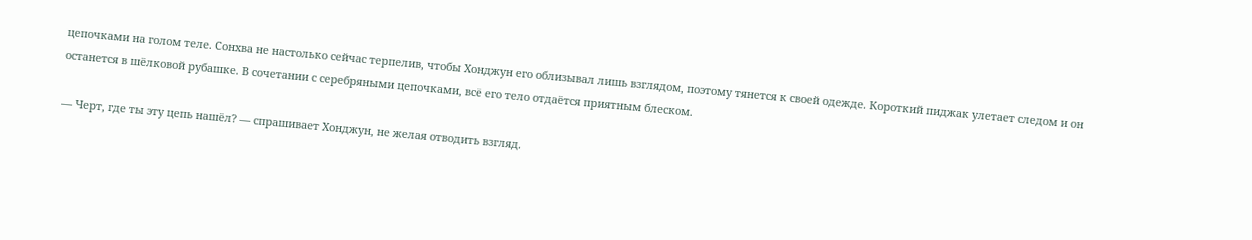цепочками на голом теле. Сонхва не настолько сейчас терпелив, чтобы Хонджун его облизывал лишь взглядом, поэтому тянется к своей одежде. Короткий пиджак улетает следом и он останется в шёлковой рубашке. В сочетании с серебряными цепочками, всë его тело отдаётся приятным блеском.

— Черт, где ты эту цепь нашёл? — спрашивает Хонджун, не желая отводить взгляд.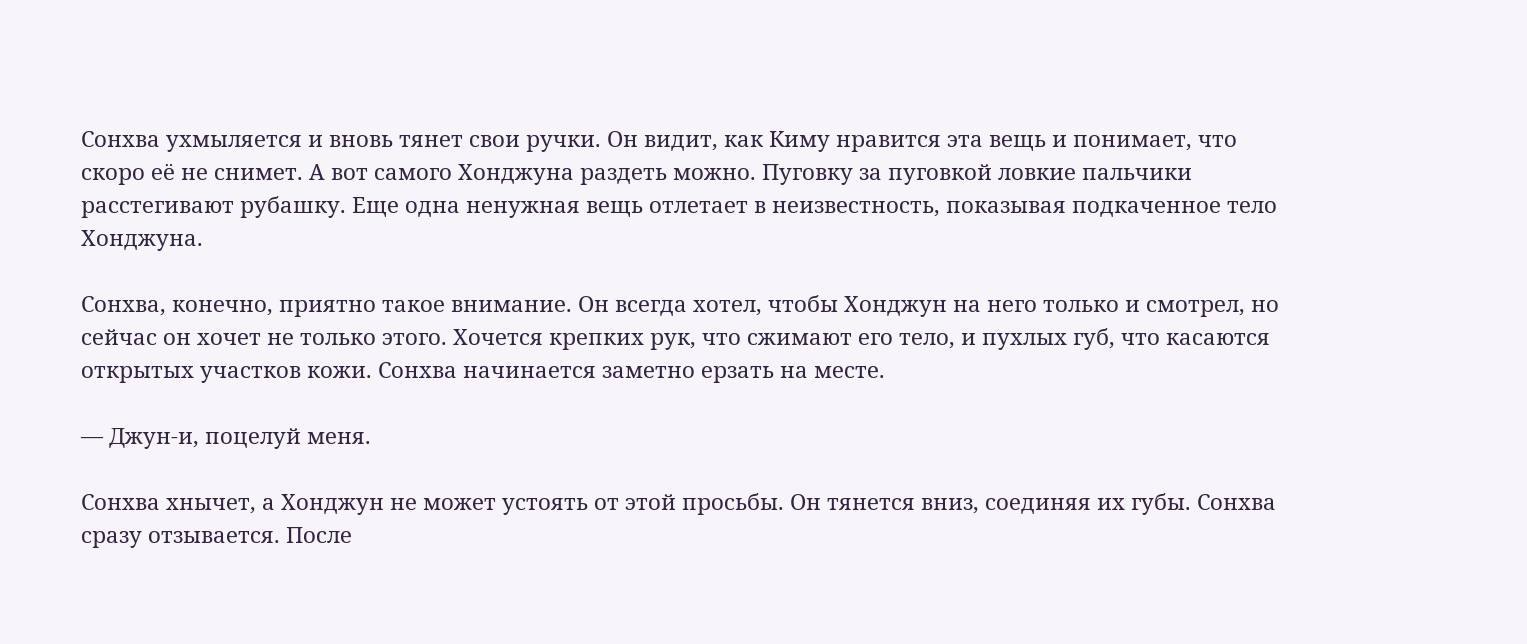Сонхва ухмыляется и вновь тянет свои ручки. Он видит, как Киму нравится эта вещь и понимает, что скоро её не снимет. А вот самого Хонджуна раздеть можно. Пуговку за пуговкой ловкие пальчики расстегивают рубашку. Еще одна ненужная вещь отлетает в неизвестность, показывая подкаченное тело Хонджуна.

Сонхва, конечно, приятно такое внимание. Он всегда хотел, чтобы Хонджун на него только и смотрел, но сейчас он хочет не только этого. Хочется крепких рук, что сжимают его тело, и пухлых губ, что касаются открытых участков кожи. Сонхва начинается заметно ерзать на месте.

— Джун-и, поцелуй меня.

Сонхва хнычет, а Хонджун не может устоять от этой просьбы. Он тянется вниз, соединяя их губы. Сонхва сразу отзывается. После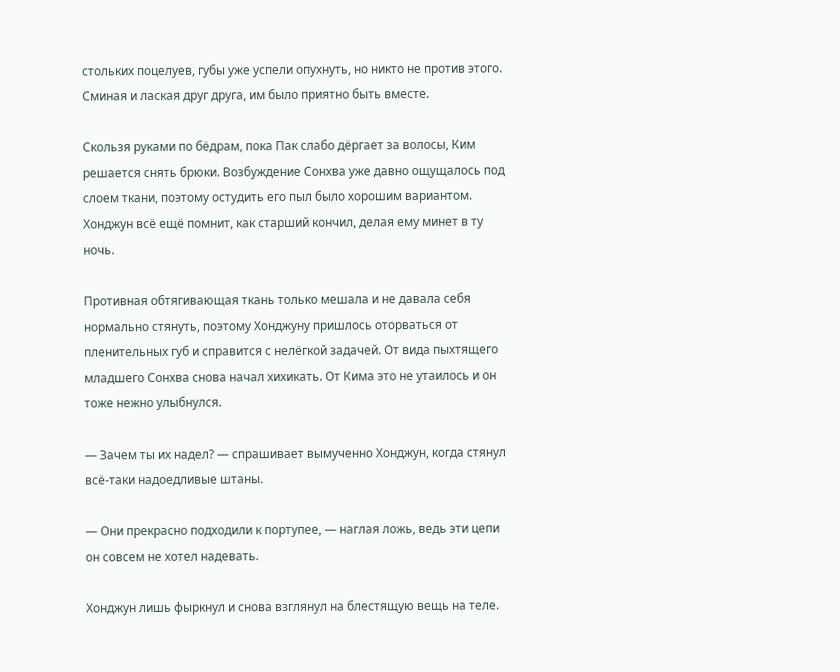стольких поцелуев, губы уже успели опухнуть, но никто не против этого. Сминая и лаская друг друга, им было приятно быть вместе.

Скользя руками по бёдрам, пока Пак слабо дёргает за волосы, Ким решается снять брюки. Возбуждение Сонхва уже давно ощущалось под слоем ткани, поэтому остудить его пыл было хорошим вариантом. Хонджун всë ещё помнит, как старший кончил, делая ему минет в ту ночь.

Противная обтягивающая ткань только мешала и не давала себя нормально стянуть, поэтому Хонджуну пришлось оторваться от пленительных губ и справится с нелёгкой задачей. От вида пыхтящего младшего Сонхва снова начал хихикать. От Кима это не утаилось и он тоже нежно улыбнулся.

— Зачем ты их надел? — спрашивает вымученно Хонджун, когда стянул всë-таки надоедливые штаны.

— Они прекрасно подходили к портупее, — наглая ложь, ведь эти цепи он совсем не хотел надевать.

Хонджун лишь фыркнул и снова взглянул на блестящую вещь на теле.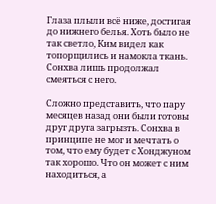Глаза плыли всë ниже, достигая до нижнего белья. Хоть было не так светло, Ким видел как топорщились и намокла ткань. Сонхва лишь продолжал смеяться с него.

Сложно представить, что пару месяцев назад они были готовы друг друга загрызть. Сонхва в принципе не мог и мечтать о том, что ему будет с Хонджуном так хорошо. Что он может с ним находиться, а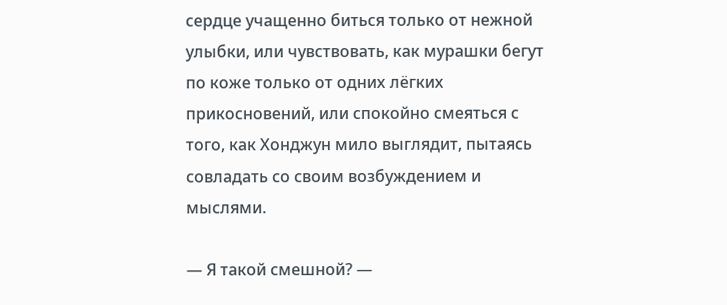сердце учащенно биться только от нежной улыбки, или чувствовать, как мурашки бегут по коже только от одних лёгких прикосновений, или спокойно смеяться с того, как Хонджун мило выглядит, пытаясь совладать со своим возбуждением и мыслями.

— Я такой смешной? —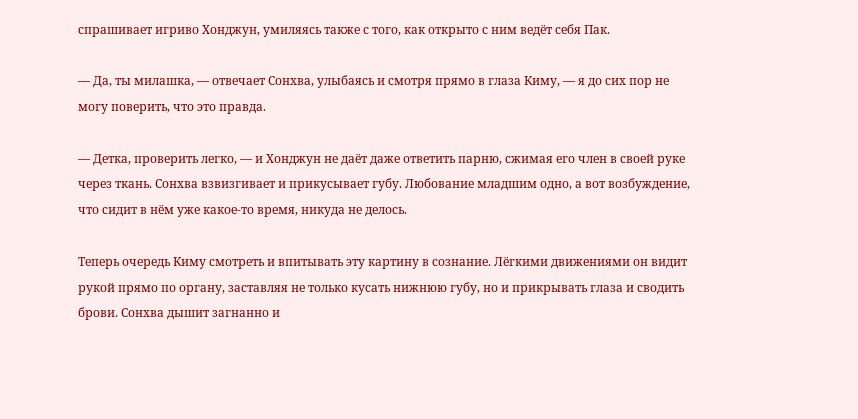спрашивает игриво Хонджун, умиляясь также с того, как открыто с ним ведёт себя Пак.

— Да, ты милашка, — отвечает Сонхва, улыбаясь и смотря прямо в глаза Киму, — я до сих пор не могу поверить, что это правда.

— Детка, проверить легко, — и Хонджун не даёт даже ответить парню, сжимая его член в своей руке через ткань. Сонхва взвизгивает и прикусывает губу. Любование младшим одно, а вот возбуждение, что сидит в нём уже какое-то время, никуда не делось.

Теперь очередь Киму смотреть и впитывать эту картину в сознание. Лёгкими движениями он видит рукой прямо по органу, заставляя не только кусать нижнюю губу, но и прикрывать глаза и сводить брови. Сонхва дышит загнанно и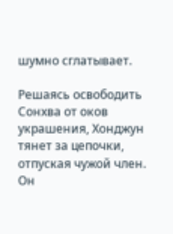шумно сглатывает.

Решаясь освободить Сонхва от оков украшения, Хонджун тянет за цепочки, отпуская чужой член. Он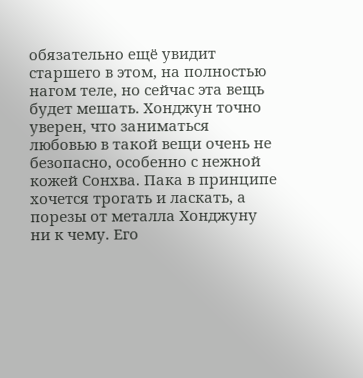обязательно ещё увидит старшего в этом, на полностью нагом теле, но сейчас эта вещь будет мешать. Хонджун точно уверен, что заниматься любовью в такой вещи очень не безопасно, особенно с нежной кожей Сонхва. Пака в принципе хочется трогать и ласкать, а порезы от металла Хонджуну ни к чему. Его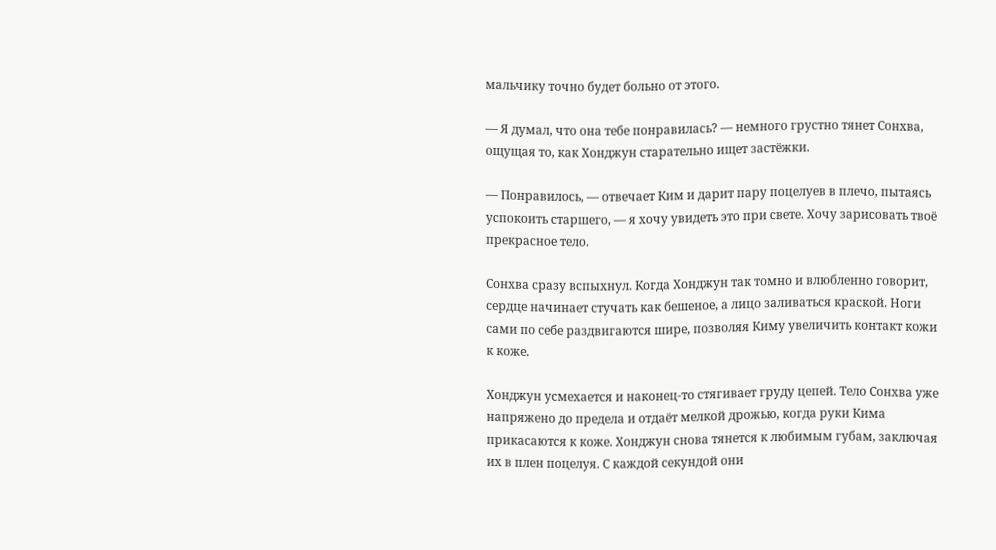мальчику точно будет больно от этого.

— Я думал, что она тебе понравилась? — немного грустно тянет Сонхва, ощущая то, как Хонджун старательно ищет застёжки.

— Понравилось, — отвечает Ким и дарит пару поцелуев в плечо, пытаясь успокоить старшего, — я хочу увидеть это при свете. Хочу зарисовать твоё прекрасное тело.

Сонхва сразу вспыхнул. Когда Хонджун так томно и влюбленно говорит, сердце начинает стучать как бешеное, а лицо заливаться краской. Ноги сами по себе раздвигаются шире, позволяя Киму увеличить контакт кожи к коже.

Хонджун усмехается и наконец-то стягивает груду цепей. Тело Сонхва уже напряжено до предела и отдаёт мелкой дрожью, когда руки Кима прикасаются к коже. Хонджун снова тянется к любимым губам, заключая их в плен поцелуя. С каждой секундой они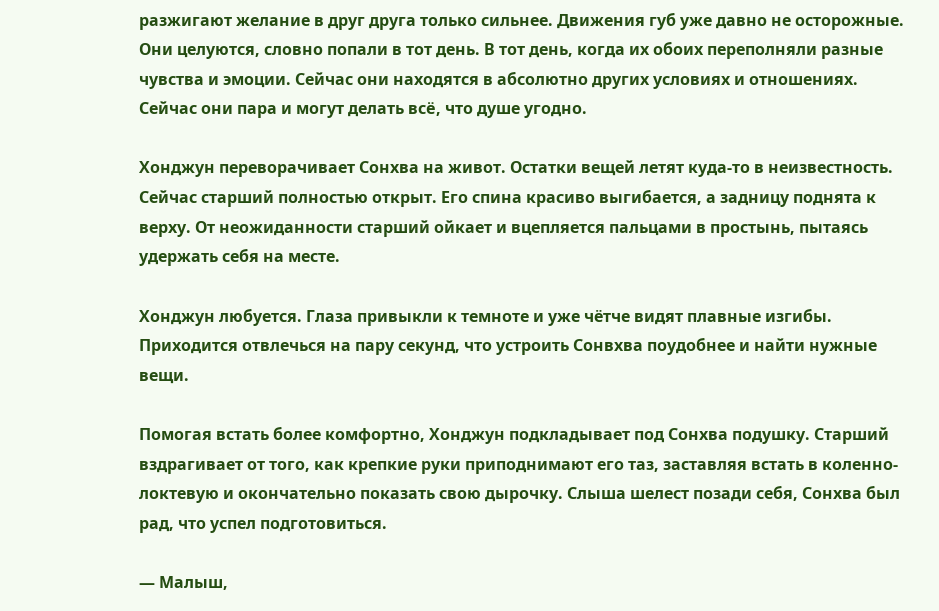разжигают желание в друг друга только сильнее. Движения губ уже давно не осторожные. Они целуются, словно попали в тот день. В тот день, когда их обоих переполняли разные чувства и эмоции. Сейчас они находятся в абсолютно других условиях и отношениях. Сейчас они пара и могут делать всë, что душе угодно.

Хонджун переворачивает Сонхва на живот. Остатки вещей летят куда-то в неизвестность. Сейчас старший полностью открыт. Его спина красиво выгибается, а задницу поднята к верху. От неожиданности старший ойкает и вцепляется пальцами в простынь, пытаясь удержать себя на месте.

Хонджун любуется. Глаза привыкли к темноте и уже чётче видят плавные изгибы. Приходится отвлечься на пару секунд, что устроить Сонвхва поудобнее и найти нужные вещи.

Помогая встать более комфортно, Хонджун подкладывает под Сонхва подушку. Старший вздрагивает от того, как крепкие руки приподнимают его таз, заставляя встать в коленно-локтевую и окончательно показать свою дырочку. Слыша шелест позади себя, Сонхва был рад, что успел подготовиться.

— Малыш,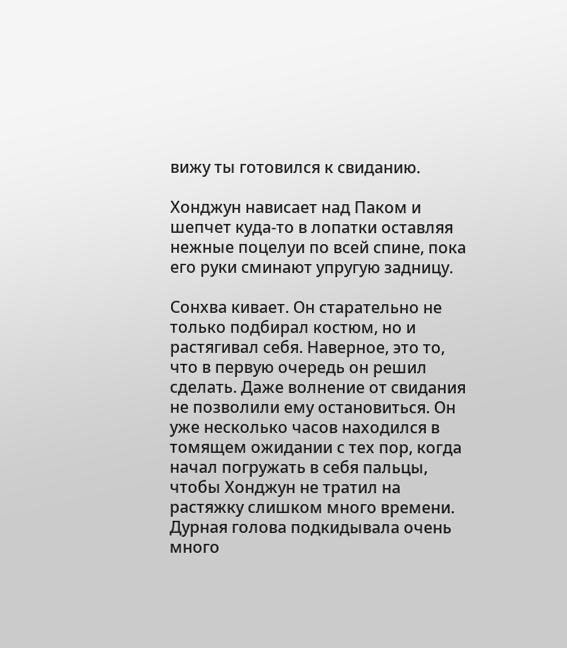вижу ты готовился к свиданию.

Хонджун нависает над Паком и шепчет куда-то в лопатки оставляя нежные поцелуи по всей спине, пока его руки сминают упругую задницу.

Сонхва кивает. Он старательно не только подбирал костюм, но и растягивал себя. Наверное, это то, что в первую очередь он решил сделать. Даже волнение от свидания не позволили ему остановиться. Он уже несколько часов находился в томящем ожидании с тех пор, когда начал погружать в себя пальцы, чтобы Хонджун не тратил на растяжку слишком много времени. Дурная голова подкидывала очень много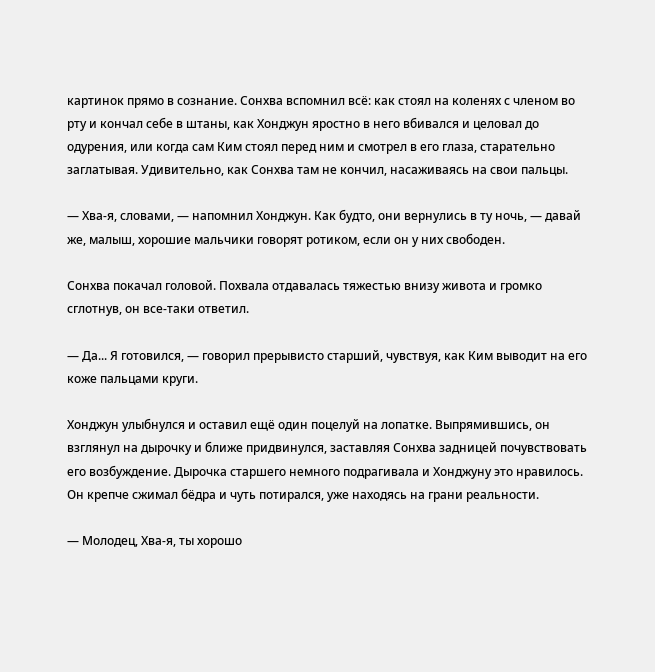картинок прямо в сознание. Сонхва вспомнил всë: как стоял на коленях с членом во рту и кончал себе в штаны, как Хонджун яростно в него вбивался и целовал до одурения, или когда сам Ким стоял перед ним и смотрел в его глаза, старательно заглатывая. Удивительно, как Сонхва там не кончил, насаживаясь на свои пальцы.

— Хва-я, словами, — напомнил Хонджун. Как будто, они вернулись в ту ночь, — давай же, малыш, хорошие мальчики говорят ротиком, если он у них свободен.

Сонхва покачал головой. Похвала отдавалась тяжестью внизу живота и громко сглотнув, он все-таки ответил.

— Да... Я готовился, — говорил прерывисто старший, чувствуя, как Ким выводит на его коже пальцами круги.

Хонджун улыбнулся и оставил ещё один поцелуй на лопатке. Выпрямившись, он взглянул на дырочку и ближе придвинулся, заставляя Сонхва задницей почувствовать его возбуждение. Дырочка старшего немного подрагивала и Хонджуну это нравилось. Он крепче сжимал бёдра и чуть потирался, уже находясь на грани реальности.

— Молодец, Хва-я, ты хорошо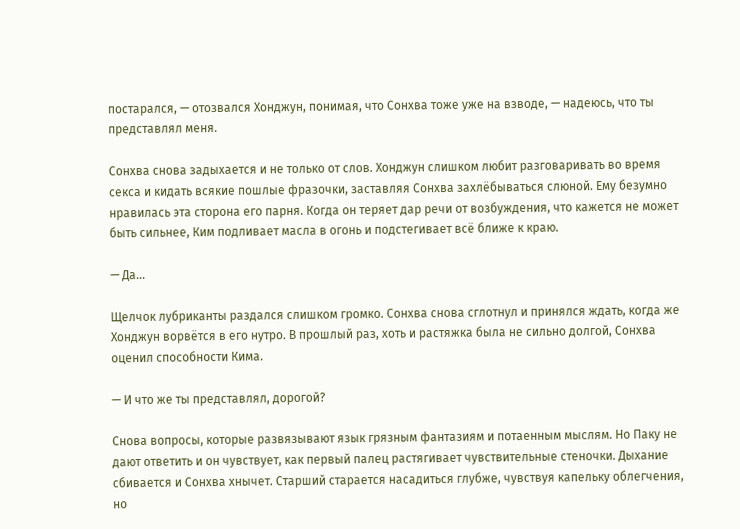постарался, — отозвался Хонджун, понимая, что Сонхва тоже уже на взводе, — надеюсь, что ты представлял меня.

Сонхва снова задыхается и не только от слов. Хонджун слишком любит разговаривать во время секса и кидать всякие пошлые фразочки, заставляя Сонхва захлёбываться слюной. Ему безумно нравилась эта сторона его парня. Когда он теряет дар речи от возбуждения, что кажется не может быть сильнее, Ким подливает масла в огонь и подстегивает всë ближе к краю.

— Да...

Щелчок лубриканты раздался слишком громко. Сонхва снова сглотнул и принялся ждать, когда же Хонджун ворвётся в его нутро. В прошлый раз, хоть и растяжка была не сильно долгой, Сонхва оценил способности Кима.

— И что же ты представлял, дорогой?

Снова вопросы, которые развязывают язык грязным фантазиям и потаенным мыслям. Но Паку не дают ответить и он чувствует, как первый палец растягивает чувствительные стеночки. Дыхание сбивается и Сонхва хнычет. Старший старается насадиться глубже, чувствуя капельку облегчения, но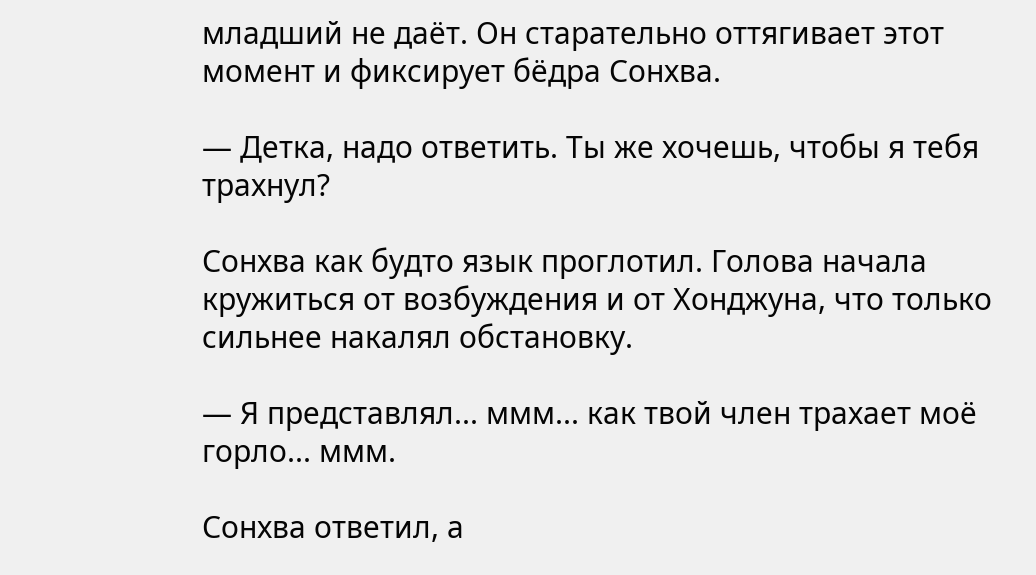младший не даёт. Он старательно оттягивает этот момент и фиксирует бёдра Сонхва.

— Детка, надо ответить. Ты же хочешь, чтобы я тебя трахнул?

Сонхва как будто язык проглотил. Голова начала кружиться от возбуждения и от Хонджуна, что только сильнее накалял обстановку.

— Я представлял... ммм... как твой член трахает моё горло... ммм.

Сонхва ответил, а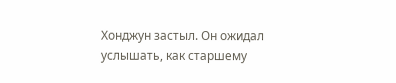Хонджун застыл. Он ожидал услышать, как старшему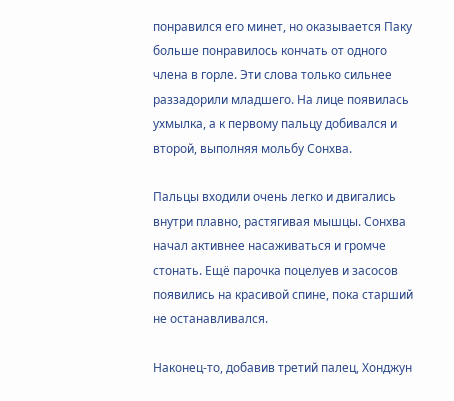понравился его минет, но оказывается Паку больше понравилось кончать от одного члена в горле. Эти слова только сильнее раззадорили младшего. На лице появилась ухмылка, а к первому пальцу добивался и второй, выполняя мольбу Сонхва.

Пальцы входили очень легко и двигались внутри плавно, растягивая мышцы. Сонхва начал активнее насаживаться и громче стонать. Ещё парочка поцелуев и засосов появились на красивой спине, пока старший не останавливался.

Наконец-то, добавив третий палец, Хонджун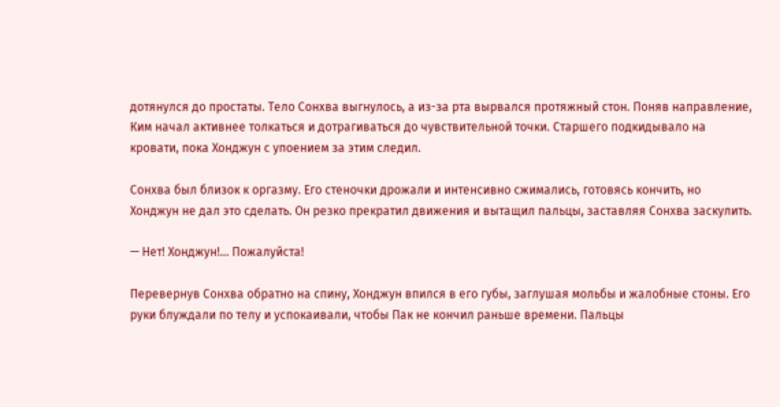дотянулся до простаты. Тело Сонхва выгнулось, а из-за рта вырвался протяжный стон. Поняв направление, Ким начал активнее толкаться и дотрагиваться до чувствительной точки. Старшего подкидывало на кровати, пока Хонджун с упоением за этим следил.

Сонхва был близок к оргазму. Его стеночки дрожали и интенсивно сжимались, готовясь кончить, но Хонджун не дал это сделать. Он резко прекратил движения и вытащил пальцы, заставляя Сонхва заскулить.

— Нет! Хонджун!... Пожалуйста!

Перевернув Сонхва обратно на спину, Хонджун впился в его губы, заглушая мольбы и жалобные стоны. Его руки блуждали по телу и успокаивали, чтобы Пак не кончил раньше времени. Пальцы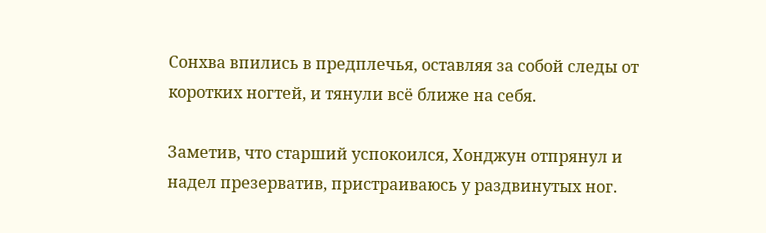Сонхва впились в предплечья, оставляя за собой следы от коротких ногтей, и тянули всё ближе на себя.

Заметив, что старший успокоился, Хонджун отпрянул и надел презерватив, пристраиваюсь у раздвинутых ног.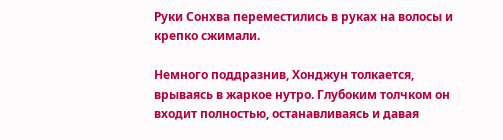Руки Сонхва переместились в руках на волосы и крепко сжимали.

Немного поддразнив, Хонджун толкается, врываясь в жаркое нутро. Глубоким толчком он входит полностью, останавливаясь и давая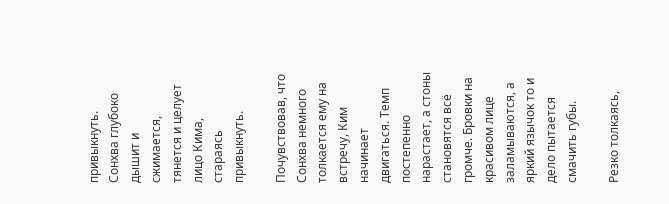привыкнуть. Сонхва глубоко дышит и сжимается, тянется и целует лицо Кима, стараясь привыкнуть.

Почувствовав, что Сонхва немного толкается ему на встречу, Ким начинает двигаться. Темп постепенно нарастает, а стоны становятся всë громче. Бровки на красивом лице заламываются, а яркий язычок то и дело пытается смачить губы.

Резко толкаясь,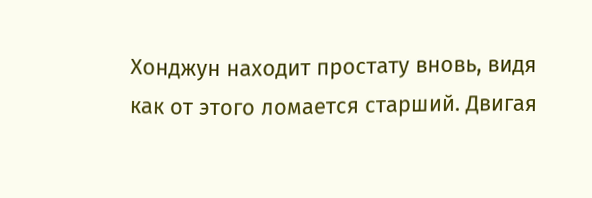Хонджун находит простату вновь, видя как от этого ломается старший. Двигая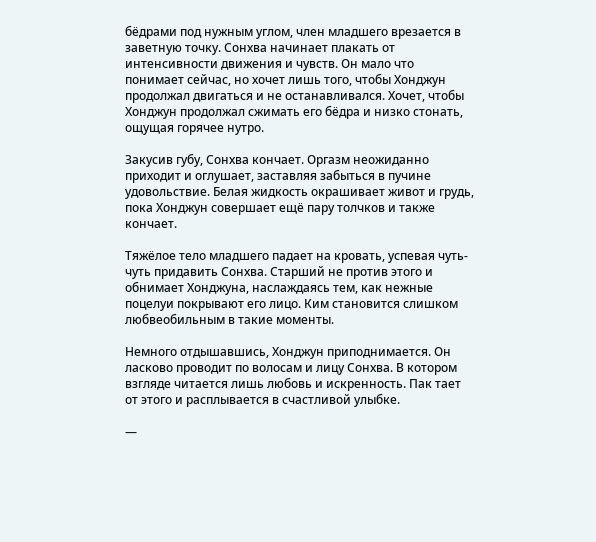бёдрами под нужным углом, член младшего врезается в заветную точку. Сонхва начинает плакать от интенсивности движения и чувств. Он мало что понимает сейчас, но хочет лишь того, чтобы Хонджун продолжал двигаться и не останавливался. Хочет, чтобы Хонджун продолжал сжимать его бёдра и низко стонать, ощущая горячее нутро.

Закусив губу, Сонхва кончает. Оргазм неожиданно приходит и оглушает, заставляя забыться в пучине удовольствие. Белая жидкость окрашивает живот и грудь, пока Хонджун совершает ещё пару толчков и также кончает.

Тяжёлое тело младшего падает на кровать, успевая чуть-чуть придавить Сонхва. Старший не против этого и обнимает Хонджуна, наслаждаясь тем, как нежные поцелуи покрывают его лицо. Ким становится слишком любвеобильным в такие моменты.

Немного отдышавшись, Хонджун приподнимается. Он ласково проводит по волосам и лицу Сонхва. В котором взгляде читается лишь любовь и искренность. Пак тает от этого и расплывается в счастливой улыбке.

—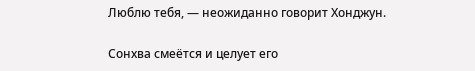Люблю тебя, — неожиданно говорит Хонджун.

Сонхва смеётся и целует его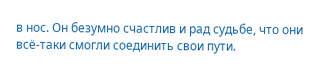в нос. Он безумно счастлив и рад судьбе, что они всë-таки смогли соединить свои пути.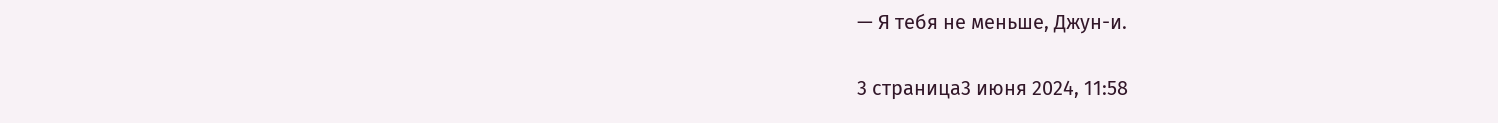— Я тебя не меньше, Джун-и.

3 страница3 июня 2024, 11:58